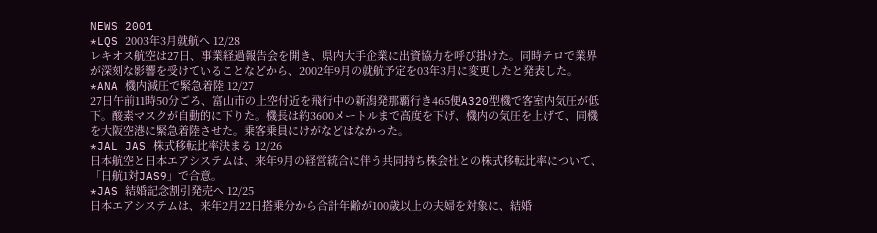NEWS 2001
*LQS 2003年3月就航へ 12/28
レキオス航空は27日、事業経過報告会を開き、県内大手企業に出資協力を呼び掛けた。同時テロで業界が深刻な影響を受けていることなどから、2002年9月の就航予定を03年3月に変更したと発表した。
*ANA 機内減圧で緊急着陸 12/27
27日午前11時50分ごろ、富山市の上空付近を飛行中の新潟発那覇行き465便A320型機で客室内気圧が低下。酸素マスクが自動的に下りた。機長は約3600メートルまで高度を下げ、機内の気圧を上げて、同機を大阪空港に緊急着陸させた。乗客乗員にけがなどはなかった。
*JAL JAS 株式移転比率決まる 12/26
日本航空と日本エアシステムは、来年9月の経営統合に伴う共同持ち株会社との株式移転比率について、「日航1対JAS9」で合意。
*JAS 結婚記念割引発売へ 12/25
日本エアシステムは、来年2月22日搭乗分から合計年齢が100歳以上の夫婦を対象に、結婚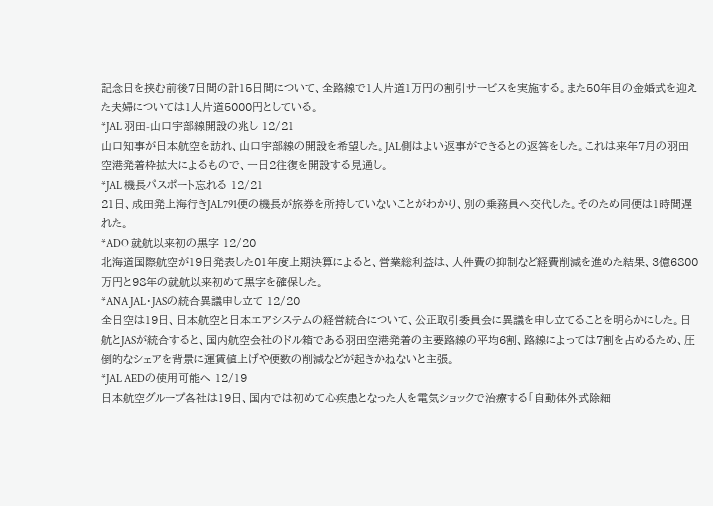記念日を挟む前後7日間の計15日間について、全路線で1人片道1万円の割引サービスを実施する。また50年目の金婚式を迎えた夫婦については1人片道5000円としている。
*JAL 羽田-山口宇部線開設の兆し 12/21
山口知事が日本航空を訪れ、山口宇部線の開設を希望した。JAL側はよい返事ができるとの返答をした。これは来年7月の羽田空港発着枠拡大によるもので、一日2往復を開設する見通し。
*JAL 機長パスポート忘れる 12/21
21日、成田発上海行きJAL791便の機長が旅券を所持していないことがわかり、別の乗務員へ交代した。そのため同便は1時間遅れた。
*ADO 就航以来初の黒字 12/20
北海道国際航空が19日発表した01年度上期決算によると、営業総利益は、人件費の抑制など経費削減を進めた結果、3億6800万円と98年の就航以来初めて黒字を確保した。
*ANA JAL・JASの統合異議申し立て 12/20
全日空は19日、日本航空と日本エアシステムの経営統合について、公正取引委員会に異議を申し立てることを明らかにした。日航とJASが統合すると、国内航空会社のドル箱である羽田空港発着の主要路線の平均6割、路線によっては7割を占めるため、圧倒的なシェアを背景に運賃値上げや便数の削減などが起きかねないと主張。
*JAL AEDの使用可能へ 12/19
日本航空グループ各社は19日、国内では初めて心疾患となった人を電気ショックで治療する「自動体外式除細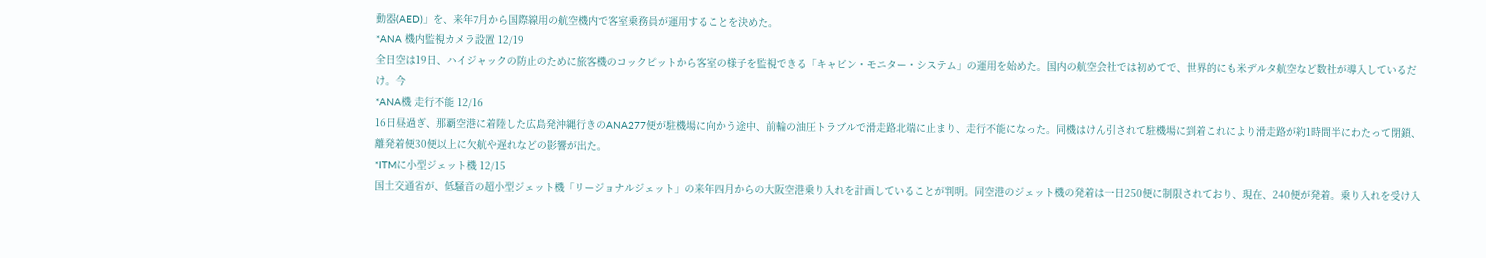動器(AED)」を、来年7月から国際線用の航空機内で客室乗務員が運用することを決めた。
*ANA 機内監視カメラ設置 12/19
全日空は19日、ハイジャックの防止のために旅客機のコックピットから客室の様子を監視できる「キャビン・モニター・システム」の運用を始めた。国内の航空会社では初めてで、世界的にも米デルタ航空など数社が導入しているだけ。今
*ANA機 走行不能 12/16
16日昼過ぎ、那覇空港に着陸した広島発沖縄行きのANA277便が駐機場に向かう途中、前輪の油圧トラブルで滑走路北端に止まり、走行不能になった。同機はけん引されて駐機場に到着これにより滑走路が約1時間半にわたって閉鎖、離発着便30便以上に欠航や遅れなどの影響が出た。
*ITMに小型ジェット機 12/15
国土交通省が、低騒音の超小型ジェット機「リージョナルジェット」の来年四月からの大阪空港乗り入れを計画していることが判明。同空港のジェット機の発着は一日250便に制限されており、現在、240便が発着。乗り入れを受け入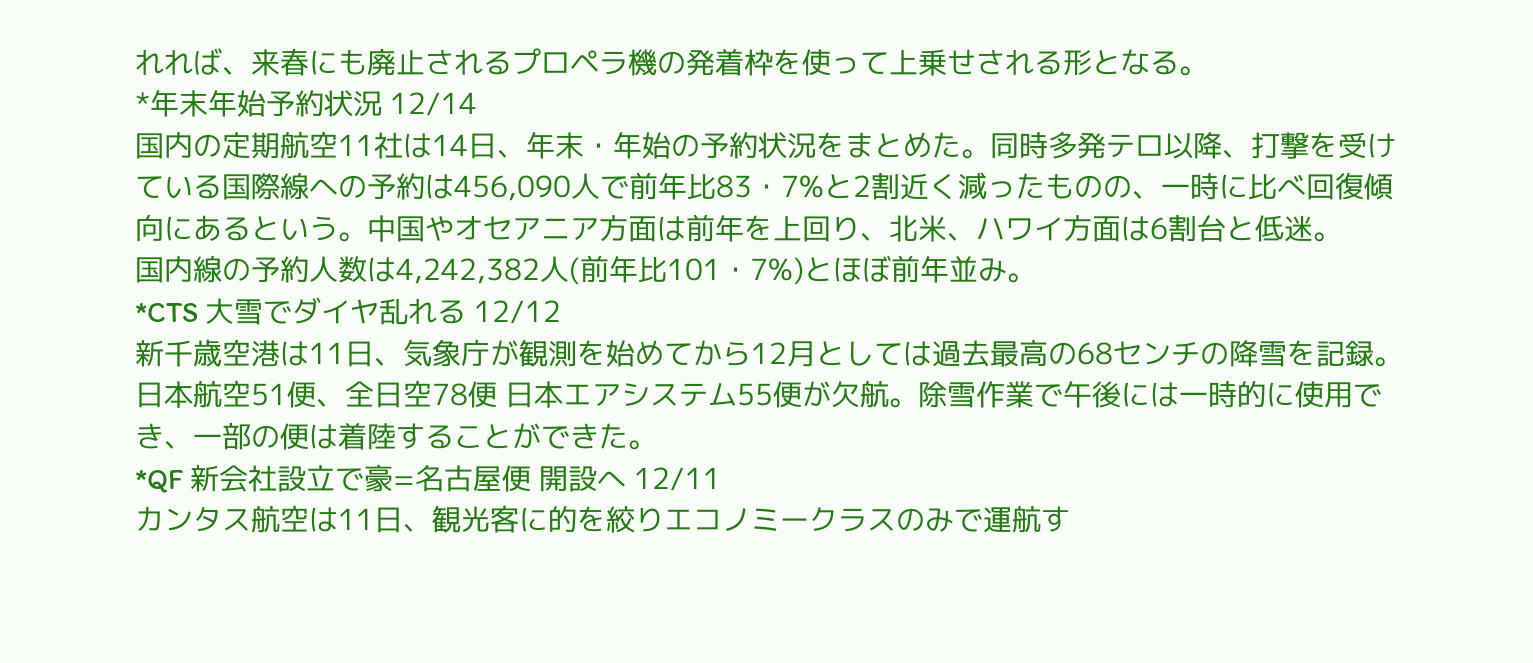れれば、来春にも廃止されるプロペラ機の発着枠を使って上乗せされる形となる。
*年末年始予約状況 12/14
国内の定期航空11社は14日、年末・年始の予約状況をまとめた。同時多発テロ以降、打撃を受けている国際線への予約は456,090人で前年比83・7%と2割近く減ったものの、一時に比べ回復傾向にあるという。中国やオセアニア方面は前年を上回り、北米、ハワイ方面は6割台と低迷。
国内線の予約人数は4,242,382人(前年比101・7%)とほぼ前年並み。
*CTS 大雪でダイヤ乱れる 12/12
新千歳空港は11日、気象庁が観測を始めてから12月としては過去最高の68センチの降雪を記録。日本航空51便、全日空78便 日本エアシステム55便が欠航。除雪作業で午後には一時的に使用でき、一部の便は着陸することができた。
*QF 新会社設立で豪=名古屋便 開設へ 12/11
カンタス航空は11日、観光客に的を絞りエコノミークラスのみで運航す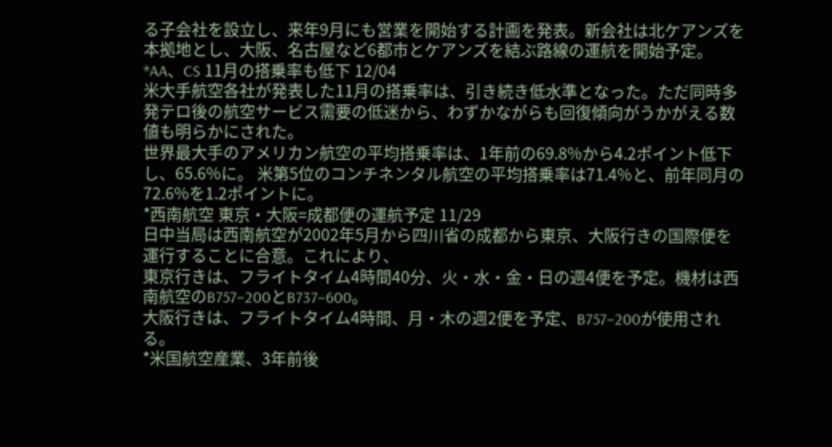る子会社を設立し、来年9月にも営業を開始する計画を発表。新会社は北ケアンズを本拠地とし、大阪、名古屋など6都市とケアンズを結ぶ路線の運航を開始予定。
*AA、CS 11月の搭乗率も低下 12/04
米大手航空各社が発表した11月の搭乗率は、引き続き低水準となった。ただ同時多発テロ後の航空サービス需要の低迷から、わずかながらも回復傾向がうかがえる数値も明らかにされた。
世界最大手のアメリカン航空の平均搭乗率は、1年前の69.8%から4.2ポイント低下し、65.6%に。 米第5位のコンチネンタル航空の平均搭乗率は71.4%と、前年同月の72.6%を1.2ポイントに。
*西南航空 東京・大阪=成都便の運航予定 11/29
日中当局は西南航空が2002年5月から四川省の成都から東京、大阪行きの国際便を運行することに合意。これにより、
東京行きは、フライトタイム4時間40分、火・水・金・日の週4便を予定。機材は西南航空のB757−200とB737−600。
大阪行きは、フライトタイム4時間、月・木の週2便を予定、B757−200が使用される。
*米国航空産業、3年前後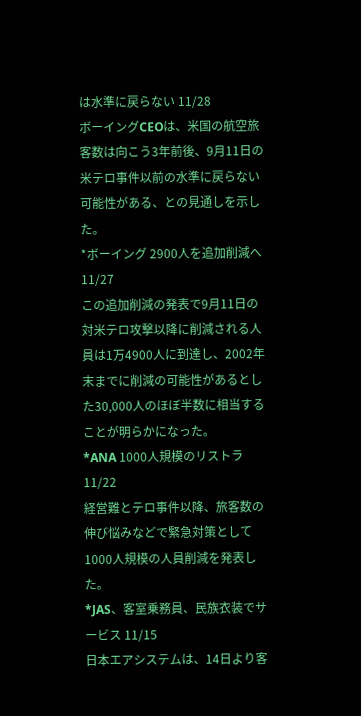は水準に戻らない 11/28
ボーイングCEOは、米国の航空旅客数は向こう3年前後、9月11日の米テロ事件以前の水準に戻らない可能性がある、との見通しを示した。
*ボーイング 2900人を追加削減へ 11/27
この追加削減の発表で9月11日の対米テロ攻撃以降に削減される人員は1万4900人に到達し、2002年末までに削減の可能性があるとした30,000人のほぼ半数に相当することが明らかになった。
*ANA 1000人規模のリストラ11/22
経営難とテロ事件以降、旅客数の伸び悩みなどで緊急対策として1000人規模の人員削減を発表した。
*JAS、客室乗務員、民族衣装でサービス 11/15
日本エアシステムは、14日より客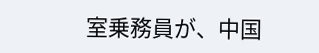室乗務員が、中国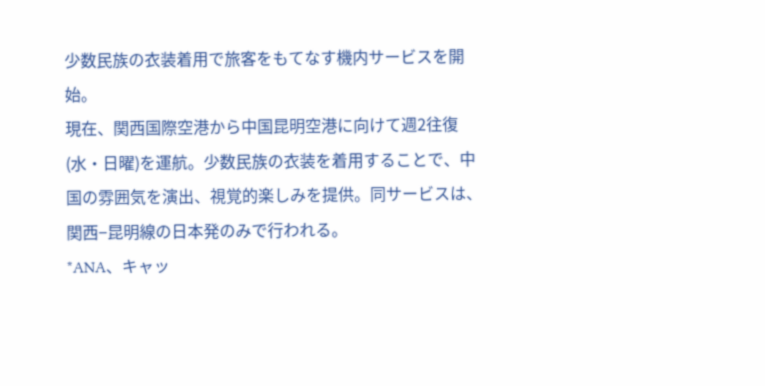少数民族の衣装着用で旅客をもてなす機内サービスを開始。
現在、関西国際空港から中国昆明空港に向けて週2往復(水・日曜)を運航。少数民族の衣装を着用することで、中国の雰囲気を演出、視覚的楽しみを提供。同サービスは、関西−昆明線の日本発のみで行われる。
*ANA、キャッ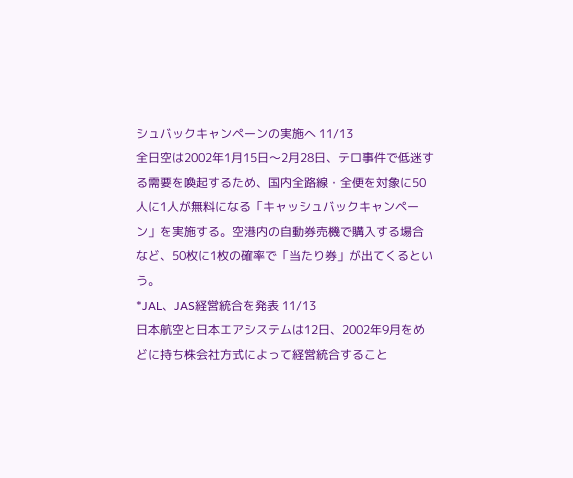シュバックキャンペーンの実施へ 11/13
全日空は2002年1月15日〜2月28日、テロ事件で低迷する需要を喚起するため、国内全路線・全便を対象に50人に1人が無料になる「キャッシュバックキャンペーン」を実施する。空港内の自動券売機で購入する場合など、50枚に1枚の確率で「当たり券」が出てくるという。
*JAL、JAS経営統合を発表 11/13
日本航空と日本エアシステムは12日、2002年9月をめどに持ち株会社方式によって経営統合すること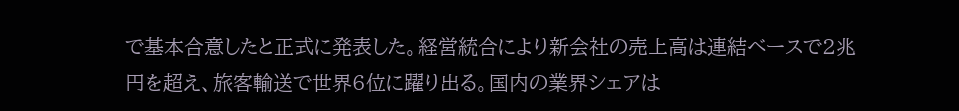で基本合意したと正式に発表した。経営統合により新会社の売上高は連結ベースで2兆円を超え、旅客輸送で世界6位に躍り出る。国内の業界シェアは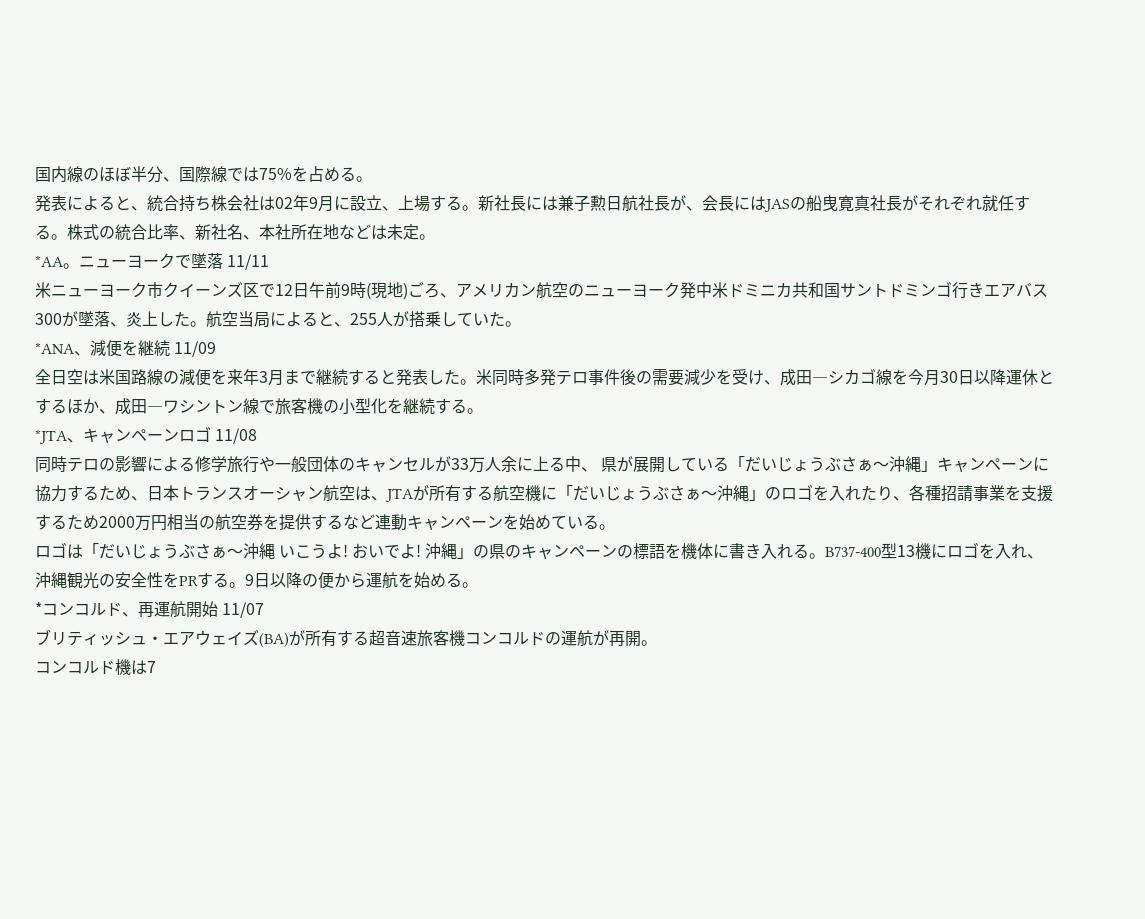国内線のほぼ半分、国際線では75%を占める。
発表によると、統合持ち株会社は02年9月に設立、上場する。新社長には兼子勲日航社長が、会長にはJASの船曳寛真社長がそれぞれ就任する。株式の統合比率、新社名、本社所在地などは未定。
*AA。ニューヨークで墜落 11/11
米ニューヨーク市クイーンズ区で12日午前9時(現地)ごろ、アメリカン航空のニューヨーク発中米ドミニカ共和国サントドミンゴ行きエアバス300が墜落、炎上した。航空当局によると、255人が搭乗していた。
*ANA、減便を継続 11/09
全日空は米国路線の減便を来年3月まで継続すると発表した。米同時多発テロ事件後の需要減少を受け、成田―シカゴ線を今月30日以降運休とするほか、成田―ワシントン線で旅客機の小型化を継続する。
*JTA、キャンペーンロゴ 11/08
同時テロの影響による修学旅行や一般団体のキャンセルが33万人余に上る中、 県が展開している「だいじょうぶさぁ〜沖縄」キャンペーンに協力するため、日本トランスオーシャン航空は、JTAが所有する航空機に「だいじょうぶさぁ〜沖縄」のロゴを入れたり、各種招請事業を支援するため2000万円相当の航空券を提供するなど連動キャンペーンを始めている。
ロゴは「だいじょうぶさぁ〜沖縄 いこうよ! おいでよ! 沖縄」の県のキャンペーンの標語を機体に書き入れる。B737-400型13機にロゴを入れ、沖縄観光の安全性をPRする。9日以降の便から運航を始める。
*コンコルド、再運航開始 11/07
ブリティッシュ・エアウェイズ(BA)が所有する超音速旅客機コンコルドの運航が再開。
コンコルド機は7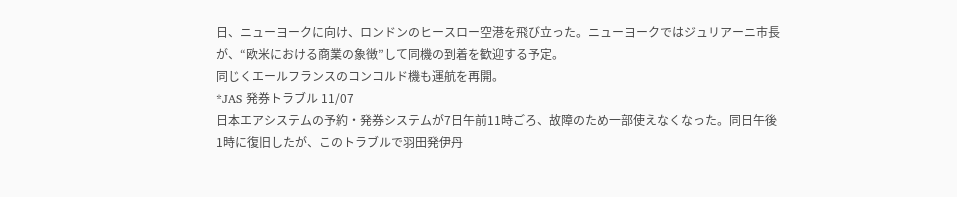日、ニューヨークに向け、ロンドンのヒースロー空港を飛び立った。ニューヨークではジュリアーニ市長が、“欧米における商業の象徴”して同機の到着を歓迎する予定。
同じくエールフランスのコンコルド機も運航を再開。
*JAS 発券トラブル 11/07
日本エアシステムの予約・発券システムが7日午前11時ごろ、故障のため一部使えなくなった。同日午後1時に復旧したが、このトラブルで羽田発伊丹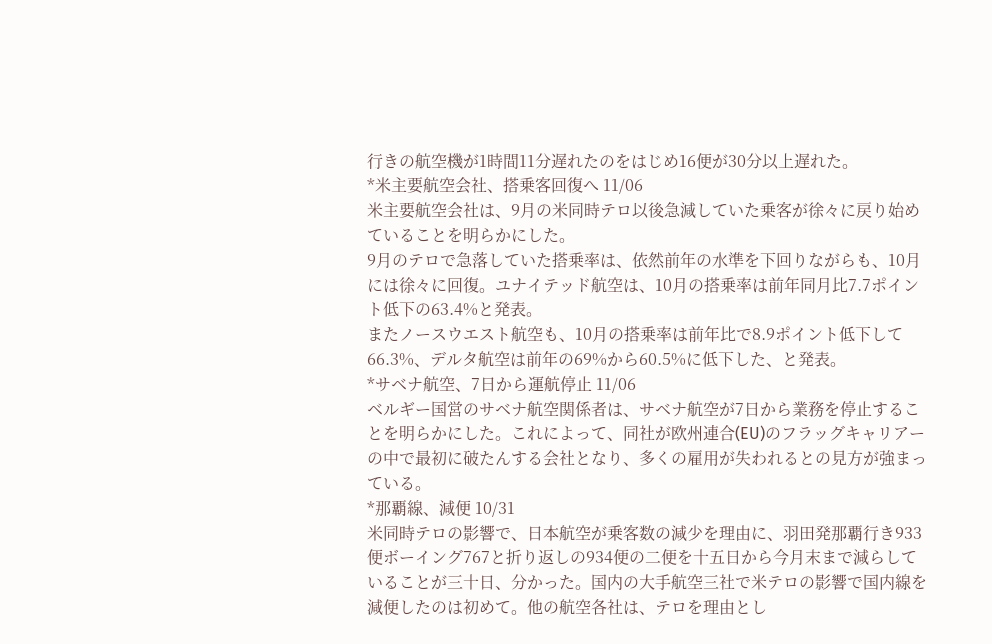行きの航空機が1時間11分遅れたのをはじめ16便が30分以上遅れた。
*米主要航空会社、搭乗客回復へ 11/06
米主要航空会社は、9月の米同時テロ以後急減していた乗客が徐々に戻り始めていることを明らかにした。
9月のテロで急落していた搭乗率は、依然前年の水準を下回りながらも、10月には徐々に回復。ユナイテッド航空は、10月の搭乗率は前年同月比7.7ポイント低下の63.4%と発表。
またノースウエスト航空も、10月の搭乗率は前年比で8.9ポイント低下して66.3%、デルタ航空は前年の69%から60.5%に低下した、と発表。
*サベナ航空、7日から運航停止 11/06
ベルギー国営のサベナ航空関係者は、サベナ航空が7日から業務を停止することを明らかにした。これによって、同社が欧州連合(EU)のフラッグキャリアーの中で最初に破たんする会社となり、多くの雇用が失われるとの見方が強まっている。
*那覇線、減便 10/31
米同時テロの影響で、日本航空が乗客数の減少を理由に、羽田発那覇行き933便ボーイング767と折り返しの934便の二便を十五日から今月末まで減らしていることが三十日、分かった。国内の大手航空三社で米テロの影響で国内線を減便したのは初めて。他の航空各社は、テロを理由とし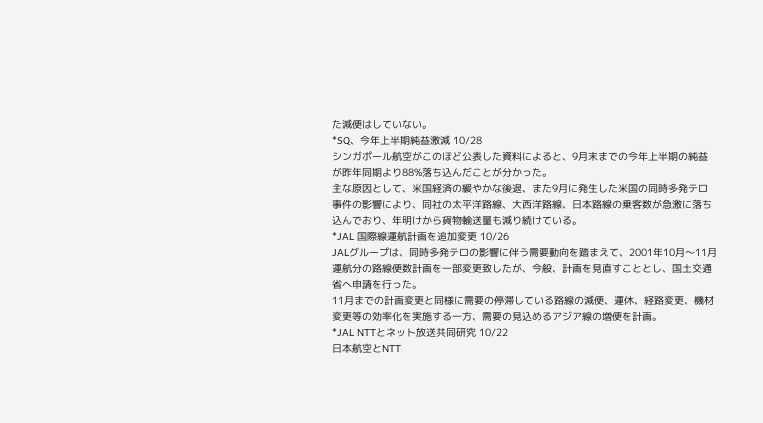た減便はしていない。
*SQ、今年上半期純益激減 10/28
シンガポール航空がこのほど公表した資料によると、9月末までの今年上半期の純益が昨年同期より88%落ち込んだことが分かった。
主な原因として、米国経済の緩やかな後退、また9月に発生した米国の同時多発テロ事件の影響により、同社の太平洋路線、大西洋路線、日本路線の乗客数が急激に落ち込んでおり、年明けから貨物輸送量も減り続けている。
*JAL 国際線運航計画を追加変更 10/26
JALグループは、同時多発テロの影響に伴う需要動向を踏まえて、2001年10月〜11月運航分の路線便数計画を一部変更致したが、今般、計画を見直すこととし、国土交通省へ申請を行った。
11月までの計画変更と同様に需要の停滞している路線の減便、運休、経路変更、機材変更等の効率化を実施する一方、需要の見込めるアジア線の増便を計画。
*JAL NTTとネット放送共同研究 10/22
日本航空とNTT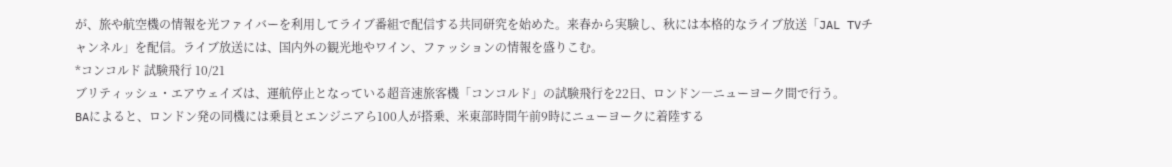が、旅や航空機の情報を光ファイバーを利用してライブ番組で配信する共同研究を始めた。来春から実験し、秋には本格的なライブ放送「JAL TVチャンネル」を配信。ライブ放送には、国内外の観光地やワイン、ファッションの情報を盛りこむ。
*コンコルド 試験飛行 10/21
ブリティッシュ・エアウェイズは、運航停止となっている超音速旅客機「コンコルド」の試験飛行を22日、ロンドン―ニューヨーク間で行う。
BAによると、ロンドン発の同機には乗員とエンジニアら100人が搭乗、米東部時間午前9時にニューヨークに着陸する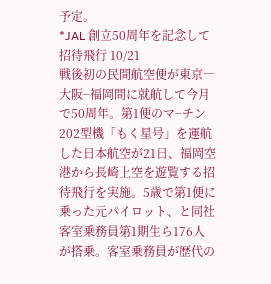予定。
*JAL 創立50周年を記念して招待飛行 10/21
戦後初の民間航空便が東京―大阪−福岡間に就航して今月で50周年。第1便のマ−チン202型機「もく星号」を運航した日本航空が21日、福岡空港から長崎上空を遊覧する招待飛行を実施。5歳で第1便に乗った元パイロット、と同社客室乗務員第1期生ら176人が搭乗。客室乗務員が歴代の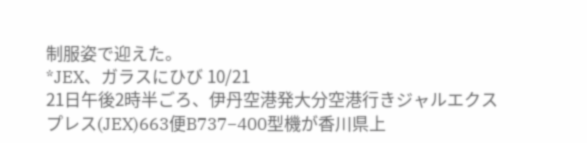制服姿で迎えた。
*JEX、ガラスにひび 10/21
21日午後2時半ごろ、伊丹空港発大分空港行きジャルエクスプレス(JEX)663便B737−400型機が香川県上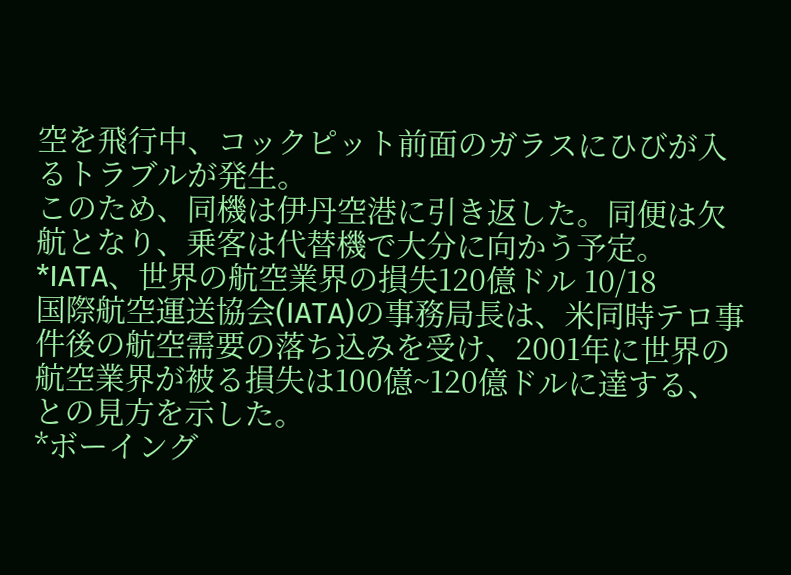空を飛行中、コックピット前面のガラスにひびが入るトラブルが発生。
このため、同機は伊丹空港に引き返した。同便は欠航となり、乗客は代替機で大分に向かう予定。
*IATA、世界の航空業界の損失120億ドル 10/18
国際航空運送協会(IATA)の事務局長は、米同時テロ事件後の航空需要の落ち込みを受け、2001年に世界の航空業界が被る損失は100億~120億ドルに達する、との見方を示した。
*ボーイング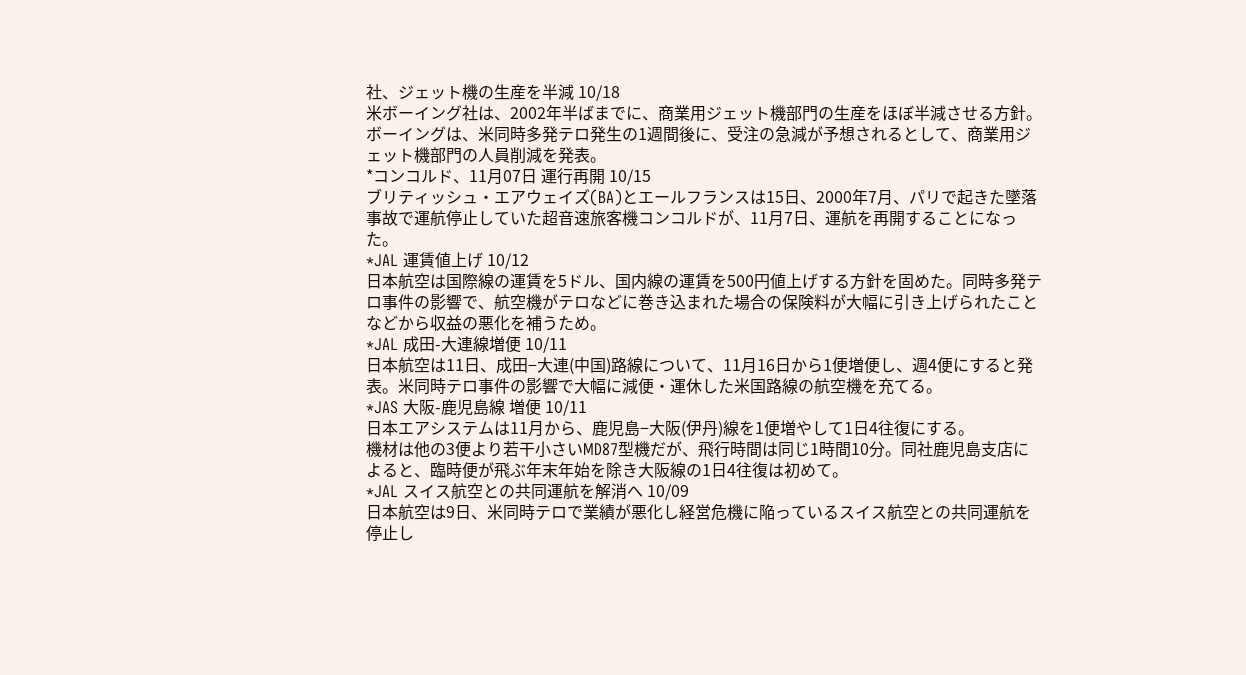社、ジェット機の生産を半減 10/18
米ボーイング社は、2002年半ばまでに、商業用ジェット機部門の生産をほぼ半減させる方針。
ボーイングは、米同時多発テロ発生の1週間後に、受注の急減が予想されるとして、商業用ジェット機部門の人員削減を発表。
*コンコルド、11月07日 運行再開 10/15
ブリティッシュ・エアウェイズ(BA)とエールフランスは15日、2000年7月、パリで起きた墜落事故で運航停止していた超音速旅客機コンコルドが、11月7日、運航を再開することになった。
*JAL 運賃値上げ 10/12
日本航空は国際線の運賃を5ドル、国内線の運賃を500円値上げする方針を固めた。同時多発テロ事件の影響で、航空機がテロなどに巻き込まれた場合の保険料が大幅に引き上げられたことなどから収益の悪化を補うため。
*JAL 成田-大連線増便 10/11
日本航空は11日、成田−大連(中国)路線について、11月16日から1便増便し、週4便にすると発表。米同時テロ事件の影響で大幅に減便・運休した米国路線の航空機を充てる。
*JAS 大阪-鹿児島線 増便 10/11
日本エアシステムは11月から、鹿児島−大阪(伊丹)線を1便増やして1日4往復にする。
機材は他の3便より若干小さいMD87型機だが、飛行時間は同じ1時間10分。同社鹿児島支店によると、臨時便が飛ぶ年末年始を除き大阪線の1日4往復は初めて。
*JAL スイス航空との共同運航を解消へ 10/09
日本航空は9日、米同時テロで業績が悪化し経営危機に陥っているスイス航空との共同運航を停止し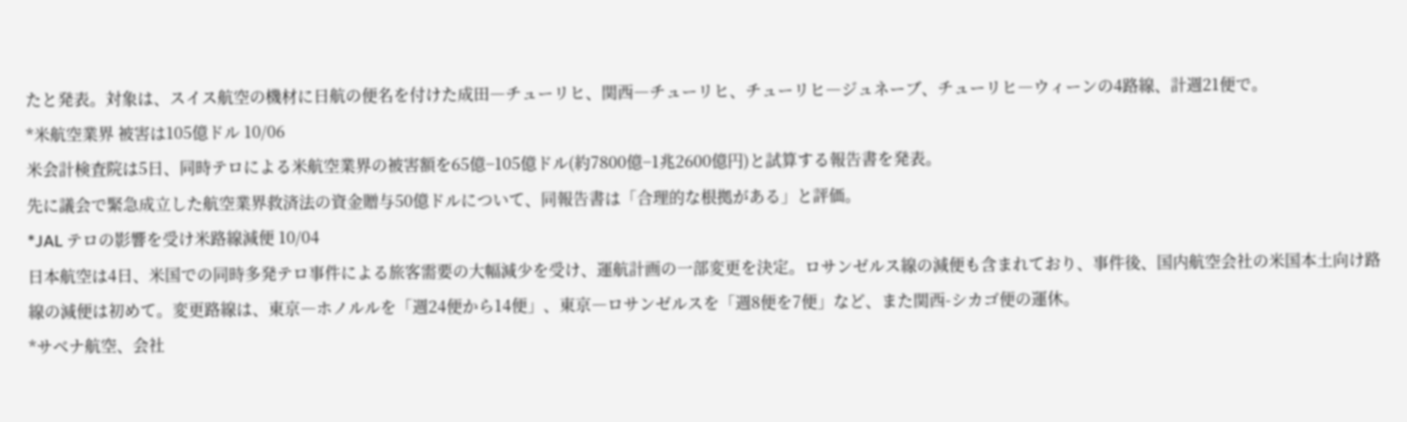たと発表。対象は、スイス航空の機材に日航の便名を付けた成田―チューリヒ、関西―チューリヒ、チューリヒ―ジュネーブ、チューリヒ―ウィーンの4路線、計週21便で。
*米航空業界 被害は105億ドル 10/06
米会計検査院は5日、同時テロによる米航空業界の被害額を65億−105億ドル(約7800億−1兆2600億円)と試算する報告書を発表。
先に議会で緊急成立した航空業界救済法の資金贈与50億ドルについて、同報告書は「合理的な根拠がある」と評価。
*JAL テロの影響を受け米路線減便 10/04
日本航空は4日、米国での同時多発テロ事件による旅客需要の大幅減少を受け、運航計画の一部変更を決定。ロサンゼルス線の減便も含まれており、事件後、国内航空会社の米国本土向け路線の減便は初めて。変更路線は、東京―ホノルルを「週24便から14便」、東京―ロサンゼルスを「週8便を7便」など、また関西-シカゴ便の運休。
*サベナ航空、会社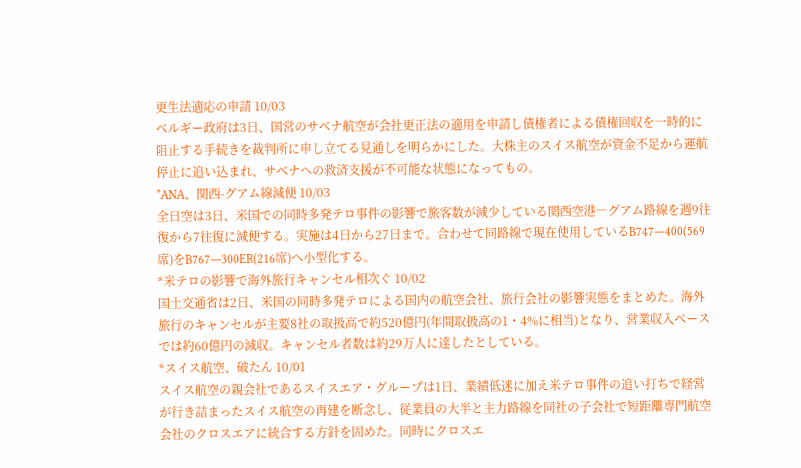更生法適応の申請 10/03
ベルギー政府は3日、国営のサベナ航空が会社更正法の適用を申請し債権者による債権回収を一時的に阻止する手続きを裁判所に申し立てる見通しを明らかにした。大株主のスイス航空が資金不足から運航停止に追い込まれ、サベナへの救済支援が不可能な状態になってもの。
*ANA、関西-グアム線減便 10/03
全日空は3日、米国での同時多発テロ事件の影響で旅客数が減少している関西空港―グアム路線を週9往復から7往復に減便する。実施は4日から27日まで。合わせて同路線で現在使用しているB747―400(569席)をB767―300ER(216席)へ小型化する。
*米テロの影響で海外旅行キャンセル相次ぐ 10/02
国土交通省は2日、米国の同時多発テロによる国内の航空会社、旅行会社の影響実態をまとめた。海外旅行のキャンセルが主要8社の取扱高で約520億円(年間取扱高の1・4%に相当)となり、営業収入ベースでは約60億円の減収。キャンセル者数は約29万人に達したとしている。
*スイス航空、破たん 10/01
スイス航空の親会社であるスイスエア・グループは1日、業績低迷に加え米テロ事件の追い打ちで経営が行き詰まったスイス航空の再建を断念し、従業員の大半と主力路線を同社の子会社で短距離専門航空会社のクロスエアに統合する方針を固めた。同時にクロスエ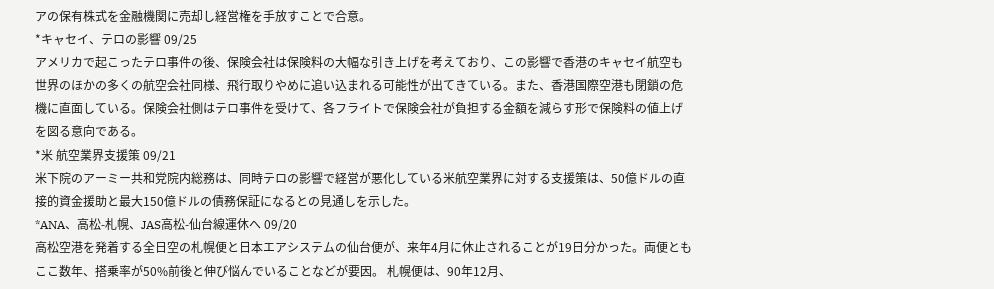アの保有株式を金融機関に売却し経営権を手放すことで合意。
*キャセイ、テロの影響 09/25
アメリカで起こったテロ事件の後、保険会社は保険料の大幅な引き上げを考えており、この影響で香港のキャセイ航空も世界のほかの多くの航空会社同様、飛行取りやめに追い込まれる可能性が出てきている。また、香港国際空港も閉鎖の危機に直面している。保険会社側はテロ事件を受けて、各フライトで保険会社が負担する金額を減らす形で保険料の値上げを図る意向である。
*米 航空業界支援策 09/21
米下院のアーミー共和党院内総務は、同時テロの影響で経営が悪化している米航空業界に対する支援策は、50億ドルの直接的資金援助と最大150億ドルの債務保証になるとの見通しを示した。
*ANA、高松-札幌、JAS高松-仙台線運休へ 09/20
高松空港を発着する全日空の札幌便と日本エアシステムの仙台便が、来年4月に休止されることが19日分かった。両便ともここ数年、搭乗率が50%前後と伸び悩んでいることなどが要因。 札幌便は、90年12月、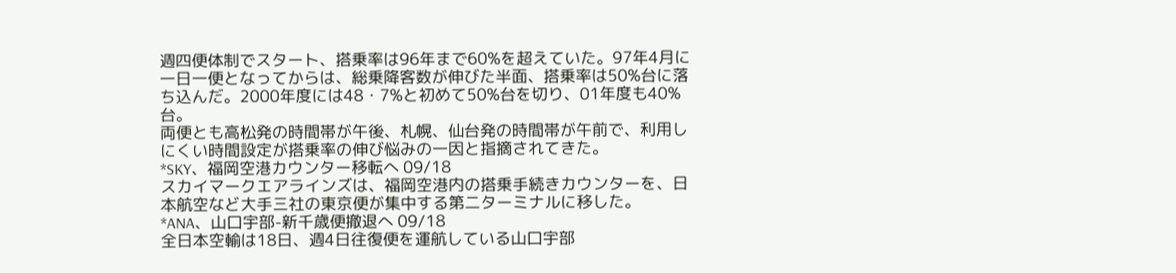週四便体制でスタート、搭乗率は96年まで60%を超えていた。97年4月に一日一便となってからは、総乗降客数が伸びた半面、搭乗率は50%台に落ち込んだ。2000年度には48・7%と初めて50%台を切り、01年度も40%台。
両便とも高松発の時間帯が午後、札幌、仙台発の時間帯が午前で、利用しにくい時間設定が搭乗率の伸び悩みの一因と指摘されてきた。
*SKY、福岡空港カウンター移転へ 09/18
スカイマークエアラインズは、福岡空港内の搭乗手続きカウンターを、日本航空など大手三社の東京便が集中する第二ターミナルに移した。
*ANA、山口宇部-新千歳便撤退へ 09/18
全日本空輸は18日、週4日往復便を運航している山口宇部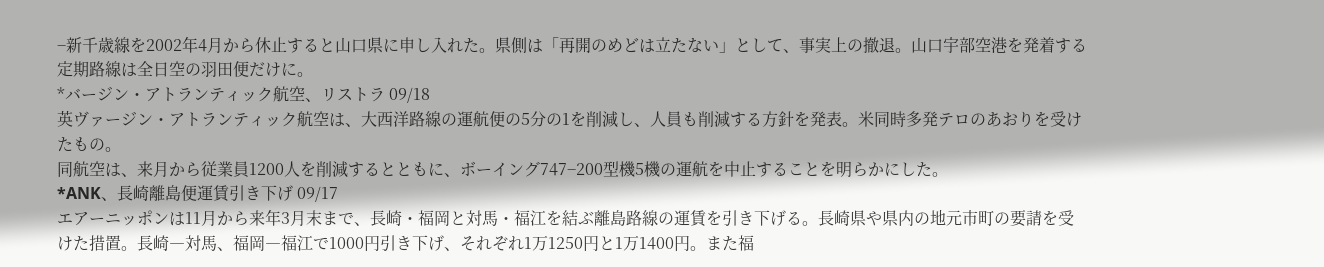−新千歳線を2002年4月から休止すると山口県に申し入れた。県側は「再開のめどは立たない」として、事実上の撤退。山口宇部空港を発着する定期路線は全日空の羽田便だけに。
*バージン・アトランティック航空、リストラ 09/18
英ヴァージン・アトランティック航空は、大西洋路線の運航便の5分の1を削減し、人員も削減する方針を発表。米同時多発テロのあおりを受けたもの。
同航空は、来月から従業員1200人を削減するとともに、ボーイング747−200型機5機の運航を中止することを明らかにした。
*ANK、長崎離島便運賃引き下げ 09/17
エアーニッポンは11月から来年3月末まで、長崎・福岡と対馬・福江を結ぶ離島路線の運賃を引き下げる。長崎県や県内の地元市町の要請を受けた措置。長崎―対馬、福岡―福江で1000円引き下げ、それぞれ1万1250円と1万1400円。また福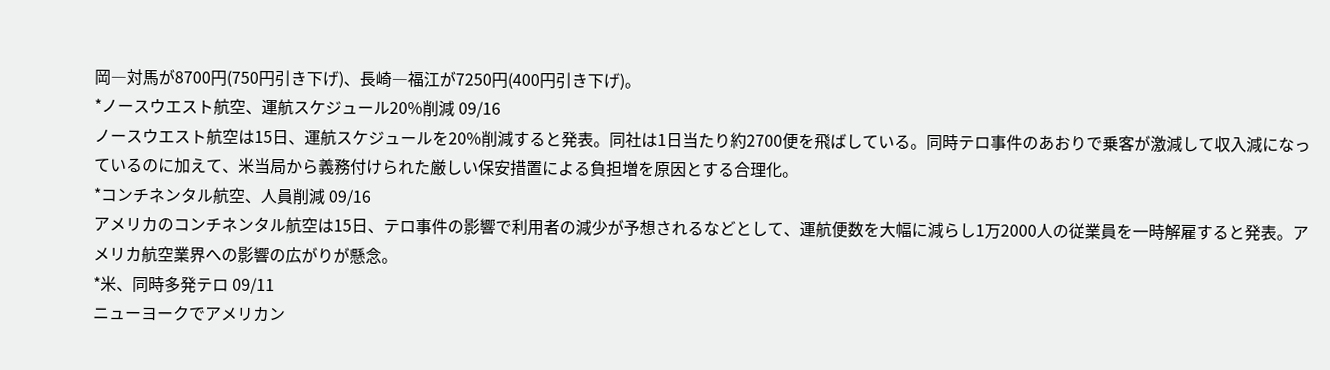岡―対馬が8700円(750円引き下げ)、長崎―福江が7250円(400円引き下げ)。
*ノースウエスト航空、運航スケジュール20%削減 09/16
ノースウエスト航空は15日、運航スケジュールを20%削減すると発表。同社は1日当たり約2700便を飛ばしている。同時テロ事件のあおりで乗客が激減して収入減になっているのに加えて、米当局から義務付けられた厳しい保安措置による負担増を原因とする合理化。
*コンチネンタル航空、人員削減 09/16
アメリカのコンチネンタル航空は15日、テロ事件の影響で利用者の減少が予想されるなどとして、運航便数を大幅に減らし1万2000人の従業員を一時解雇すると発表。アメリカ航空業界への影響の広がりが懸念。
*米、同時多発テロ 09/11
ニューヨークでアメリカン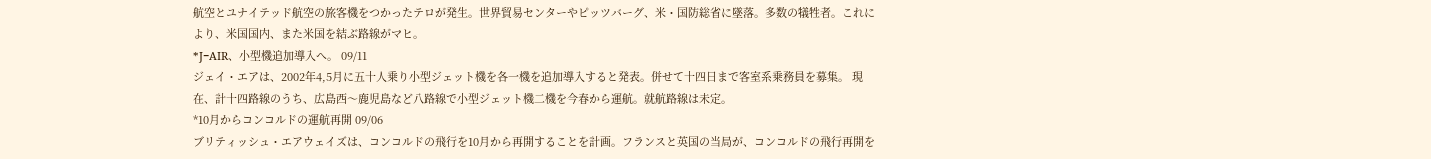航空とユナイテッド航空の旅客機をつかったテロが発生。世界貿易センターやピッツバーグ、米・国防総省に墜落。多数の犠牲者。これにより、米国国内、また米国を結ぶ路線がマヒ。
*J−AIR、小型機追加導入へ。 09/11
ジェイ・エアは、2002年4,5月に五十人乗り小型ジェット機を各一機を追加導入すると発表。併せて十四日まで客室系乗務員を募集。 現在、計十四路線のうち、広島西〜鹿児島など八路線で小型ジェット機二機を今春から運航。就航路線は未定。
*10月からコンコルドの運航再開 09/06
ブリティッシュ・エアウェイズは、コンコルドの飛行を10月から再開することを計画。フランスと英国の当局が、コンコルドの飛行再開を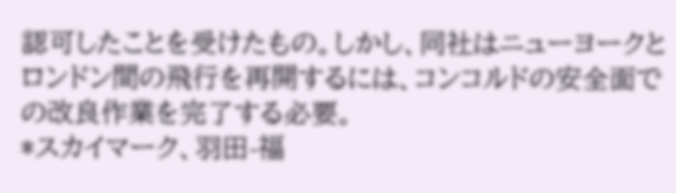認可したことを受けたもの。しかし、同社はニューヨークとロンドン間の飛行を再開するには、コンコルドの安全面での改良作業を完了する必要。
*スカイマーク、羽田-福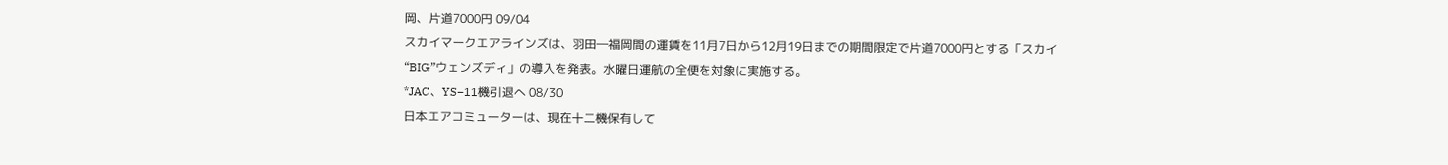岡、片道7000円 09/04
スカイマークエアラインズは、羽田―福岡間の運賃を11月7日から12月19日までの期間限定で片道7000円とする「スカイ“BIG”ウェンズディ」の導入を発表。水曜日運航の全便を対象に実施する。
*JAC、YS−11機引退へ 08/30
日本エアコミューターは、現在十二機保有して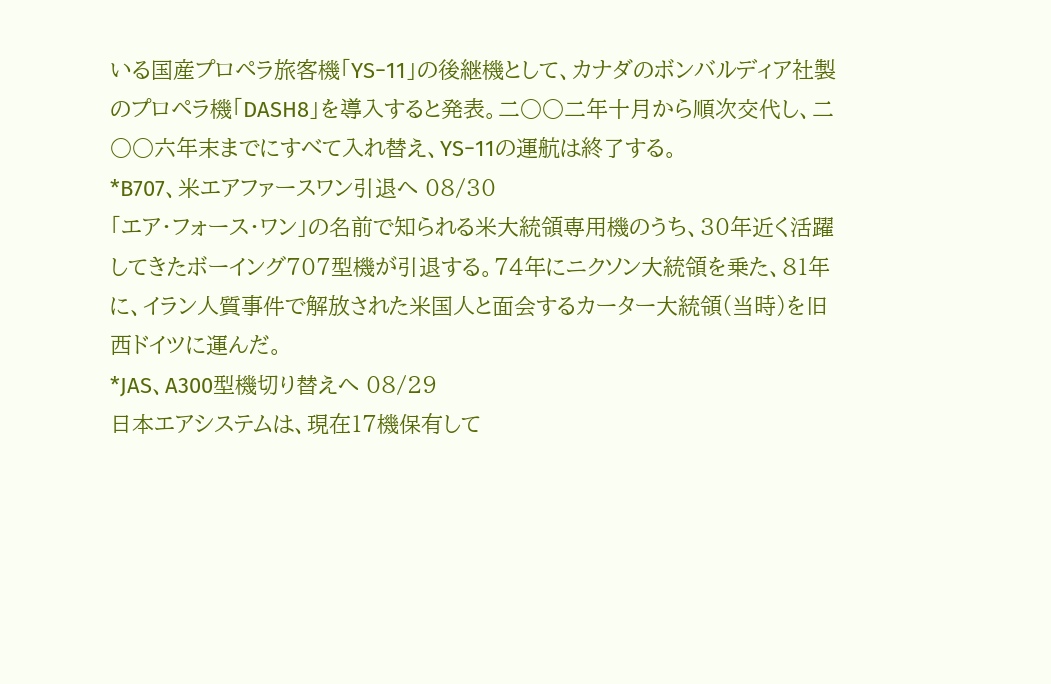いる国産プロペラ旅客機「YS−11」の後継機として、カナダのボンバルディア社製のプロペラ機「DASH8」を導入すると発表。二○○二年十月から順次交代し、二○○六年末までにすべて入れ替え、YS−11の運航は終了する。
*B707、米エアファースワン引退へ 08/30
「エア・フォース・ワン」の名前で知られる米大統領専用機のうち、30年近く活躍してきたボーイング707型機が引退する。74年にニクソン大統領を乗た、81年に、イラン人質事件で解放された米国人と面会するカーター大統領(当時)を旧西ドイツに運んだ。
*JAS、A300型機切り替えへ 08/29
日本エアシステムは、現在17機保有して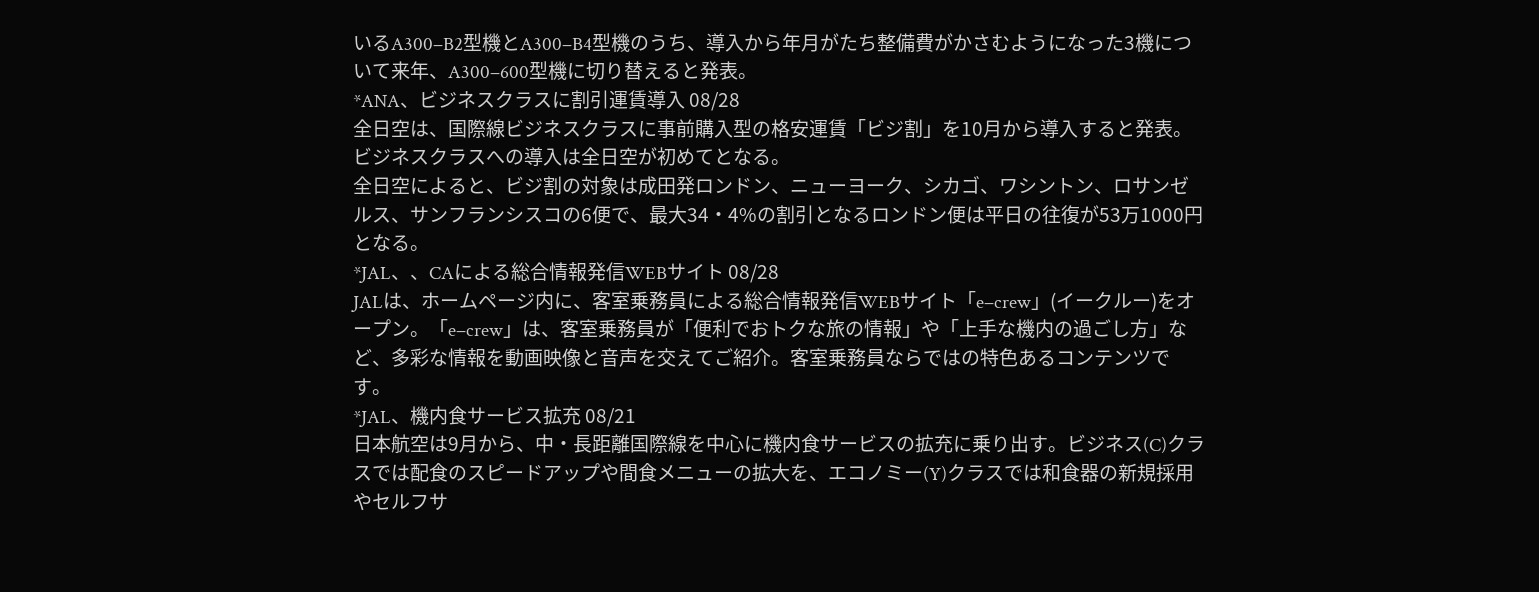いるA300−B2型機とA300−B4型機のうち、導入から年月がたち整備費がかさむようになった3機について来年、A300−600型機に切り替えると発表。
*ANA、ビジネスクラスに割引運賃導入 08/28
全日空は、国際線ビジネスクラスに事前購入型の格安運賃「ビジ割」を10月から導入すると発表。ビジネスクラスへの導入は全日空が初めてとなる。
全日空によると、ビジ割の対象は成田発ロンドン、ニューヨーク、シカゴ、ワシントン、ロサンゼルス、サンフランシスコの6便で、最大34・4%の割引となるロンドン便は平日の往復が53万1000円となる。
*JAL、、CAによる総合情報発信WEBサイト 08/28
JALは、ホームページ内に、客室乗務員による総合情報発信WEBサイト「e−crew」(イークルー)をオープン。「e−crew」は、客室乗務員が「便利でおトクな旅の情報」や「上手な機内の過ごし方」など、多彩な情報を動画映像と音声を交えてご紹介。客室乗務員ならではの特色あるコンテンツです。
*JAL、機内食サービス拡充 08/21
日本航空は9月から、中・長距離国際線を中心に機内食サービスの拡充に乗り出す。ビジネス(C)クラスでは配食のスピードアップや間食メニューの拡大を、エコノミー(Y)クラスでは和食器の新規採用やセルフサ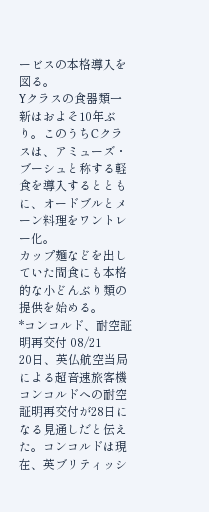ービスの本格導入を図る。
Yクラスの食器類一新はおよそ10年ぶり。このうちCクラスは、アミューズ・ブーシュと称する軽食を導入するとともに、オードブルとメーン料理をワントレー化。
カップ麺などを出していた間食にも本格的な小どんぶり類の提供を始める。
*コンコルド、耐空証明再交付 08/21
20日、英仏航空当局による超音速旅客機コンコルドへの耐空証明再交付が28日になる見通しだと伝えた。コンコルドは現在、英ブリティッシ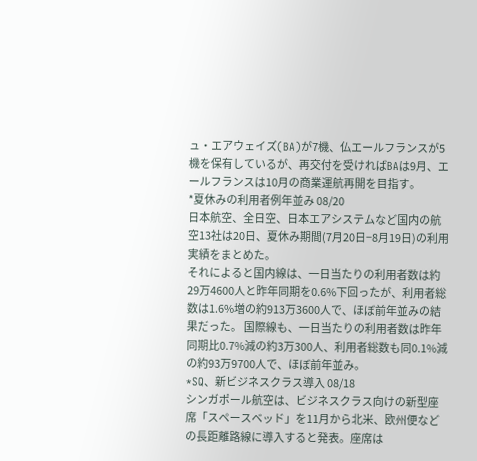ュ・エアウェイズ(BA)が7機、仏エールフランスが5機を保有しているが、再交付を受ければBAは9月、エールフランスは10月の商業運航再開を目指す。
*夏休みの利用者例年並み 08/20
日本航空、全日空、日本エアシステムなど国内の航空13社は20日、夏休み期間(7月20日−8月19日)の利用実績をまとめた。
それによると国内線は、一日当たりの利用者数は約29万4600人と昨年同期を0.6%下回ったが、利用者総数は1.6%増の約913万3600人で、ほぼ前年並みの結果だった。 国際線も、一日当たりの利用者数は昨年同期比0.7%減の約3万300人、利用者総数も同0.1%減の約93万9700人で、ほぼ前年並み。
*SQ、新ビジネスクラス導入 08/18
シンガポール航空は、ビジネスクラス向けの新型座席「スペースベッド」を11月から北米、欧州便などの長距離路線に導入すると発表。座席は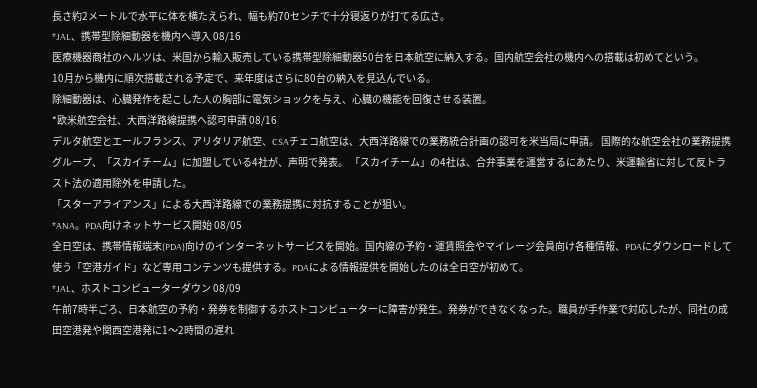長さ約2メートルで水平に体を横たえられ、幅も約70センチで十分寝返りが打てる広さ。
*JAL、携帯型除細動器を機内へ導入 08/16
医療機器商社のヘルツは、米国から輸入販売している携帯型除細動器50台を日本航空に納入する。国内航空会社の機内への搭載は初めてという。
10月から機内に順次搭載される予定で、来年度はさらに80台の納入を見込んでいる。
除細動器は、心臓発作を起こした人の胸部に電気ショックを与え、心臓の機能を回復させる装置。
*欧米航空会社、大西洋路線提携へ認可申請 08/16
デルタ航空とエールフランス、アリタリア航空、CSAチェコ航空は、大西洋路線での業務統合計画の認可を米当局に申請。 国際的な航空会社の業務提携グループ、「スカイチーム」に加盟している4社が、声明で発表。 「スカイチーム」の4社は、合弁事業を運営するにあたり、米運輸省に対して反トラスト法の適用除外を申請した。
「スターアライアンス」による大西洋路線での業務提携に対抗することが狙い。
*ANA。PDA向けネットサービス開始 08/05
全日空は、携帯情報端末(PDA)向けのインターネットサービスを開始。国内線の予約・運賃照会やマイレージ会員向け各種情報、PDAにダウンロードして使う「空港ガイド」など専用コンテンツも提供する。PDAによる情報提供を開始したのは全日空が初めて。
*JAL、ホストコンピューターダウン 08/09
午前7時半ごろ、日本航空の予約・発券を制御するホストコンピューターに障害が発生。発券ができなくなった。職員が手作業で対応したが、同社の成田空港発や関西空港発に1〜2時間の遅れ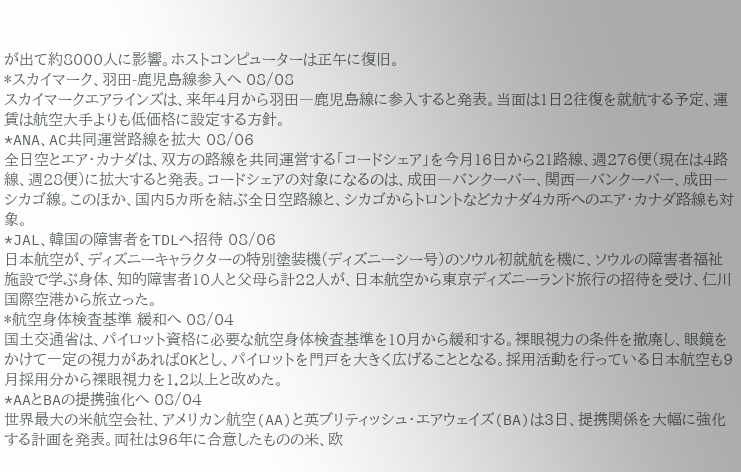が出て約8000人に影響。ホストコンピューターは正午に復旧。
*スカイマーク、羽田-鹿児島線参入へ 08/08
スカイマークエアラインズは、来年4月から羽田―鹿児島線に参入すると発表。当面は1日2往復を就航する予定、運賃は航空大手よりも低価格に設定する方針。
*ANA、AC共同運営路線を拡大 08/06
全日空とエア・カナダは、双方の路線を共同運営する「コードシェア」を今月16日から21路線、週276便(現在は4路線、週28便)に拡大すると発表。コードシェアの対象になるのは、成田―バンクーバー、関西―バンクーバー、成田―シカゴ線。このほか、国内5カ所を結ぶ全日空路線と、シカゴからトロントなどカナダ4カ所へのエア・カナダ路線も対象。
*JAL、韓国の障害者をTDLへ招待 08/06
日本航空が、ディズニーキャラクターの特別塗装機(ディズニーシー号)のソウル初就航を機に、ソウルの障害者福祉施設で学ぶ身体、知的障害者10人と父母ら計22人が、日本航空から東京ディズニーランド旅行の招待を受け、仁川国際空港から旅立った。
*航空身体検査基準 緩和へ 08/04
国土交通省は、パイロット資格に必要な航空身体検査基準を10月から緩和する。裸眼視力の条件を撤廃し、眼鏡をかけて一定の視力があればOKとし、パイロットを門戸を大きく広げることとなる。採用活動を行っている日本航空も9月採用分から裸眼視力を1.2以上と改めた。
*AAとBAの提携強化へ 08/04
世界最大の米航空会社、アメリカン航空(AA)と英ブリティッシュ・エアウェイズ(BA)は3日、提携関係を大幅に強化する計画を発表。両社は96年に合意したものの米、欧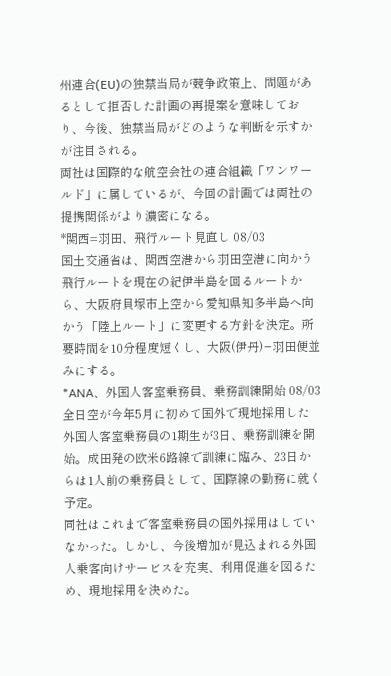州連合(EU)の独禁当局が競争政策上、問題があるとして拒否した計画の再提案を意味しており、今後、独禁当局がどのような判断を示すかが注目される。
両社は国際的な航空会社の連合組織「ワンワールド」に属しているが、今回の計画では両社の提携関係がより濃密になる。
*関西=羽田、飛行ルート見直し 08/03
国土交通省は、関西空港から羽田空港に向かう飛行ルートを現在の紀伊半島を回るルートから、大阪府貝塚市上空から愛知県知多半島へ向かう「陸上ルート」に変更する方針を決定。所要時間を10分程度短くし、大阪(伊丹)−羽田便並みにする。
*ANA、外国人客室乗務員、乗務訓練開始 08/03
全日空が今年5月に初めて国外で現地採用した外国人客室乗務員の1期生が3日、乗務訓練を開始。成田発の欧米6路線で訓練に臨み、23日からは1人前の乗務員として、国際線の勤務に就く予定。
同社はこれまで客室乗務員の国外採用はしていなかった。しかし、今後増加が見込まれる外国人乗客向けサービスを充実、利用促進を図るため、現地採用を決めた。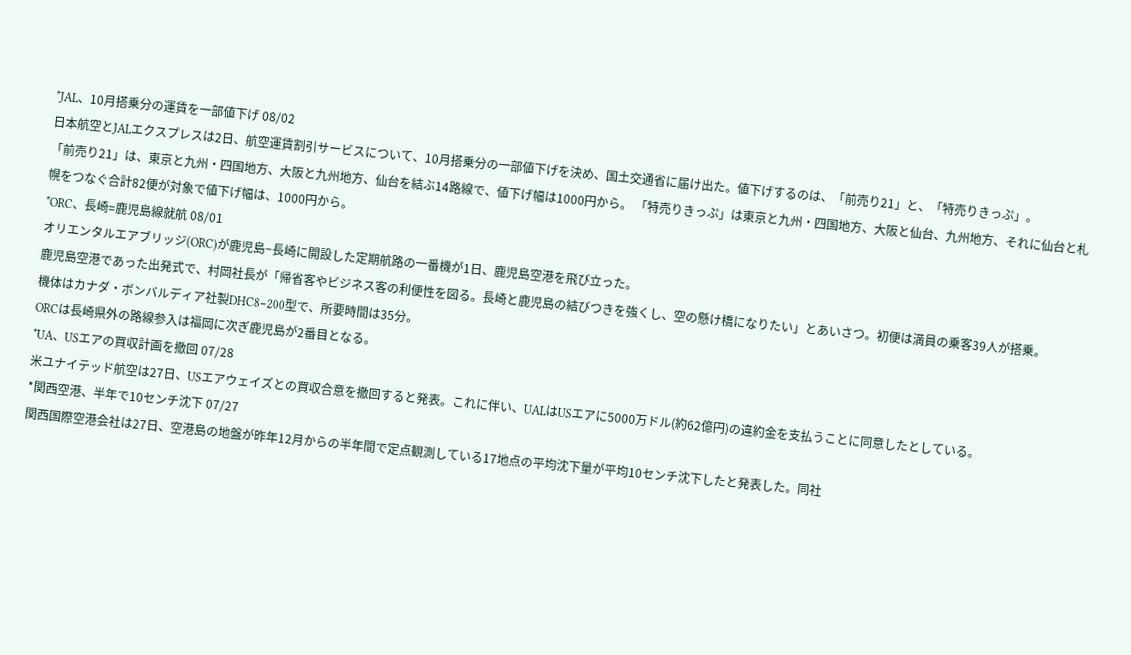*JAL、10月搭乗分の運賃を一部値下げ 08/02
日本航空とJALエクスプレスは2日、航空運賃割引サービスについて、10月搭乗分の一部値下げを決め、国土交通省に届け出た。値下げするのは、「前売り21」と、「特売りきっぷ」。
「前売り21」は、東京と九州・四国地方、大阪と九州地方、仙台を結ぶ14路線で、値下げ幅は1000円から。 「特売りきっぷ」は東京と九州・四国地方、大阪と仙台、九州地方、それに仙台と札幌をつなぐ合計82便が対象で値下げ幅は、1000円から。
*ORC、長崎=鹿児島線就航 08/01
オリエンタルエアブリッジ(ORC)が鹿児島−長崎に開設した定期航路の一番機が1日、鹿児島空港を飛び立った。
鹿児島空港であった出発式で、村岡社長が「帰省客やビジネス客の利便性を図る。長崎と鹿児島の結びつきを強くし、空の懸け橋になりたい」とあいさつ。初便は満員の乗客39人が搭乗。
機体はカナダ・ボンバルディア社製DHC8−200型で、所要時間は35分。
ORCは長崎県外の路線参入は福岡に次ぎ鹿児島が2番目となる。
*UA、USエアの買収計画を撤回 07/28
米ユナイテッド航空は27日、USエアウェイズとの買収合意を撤回すると発表。これに伴い、UALはUSエアに5000万ドル(約62億円)の違約金を支払うことに同意したとしている。
*関西空港、半年で10センチ沈下 07/27
関西国際空港会社は27日、空港島の地盤が昨年12月からの半年間で定点観測している17地点の平均沈下量が平均10センチ沈下したと発表した。同社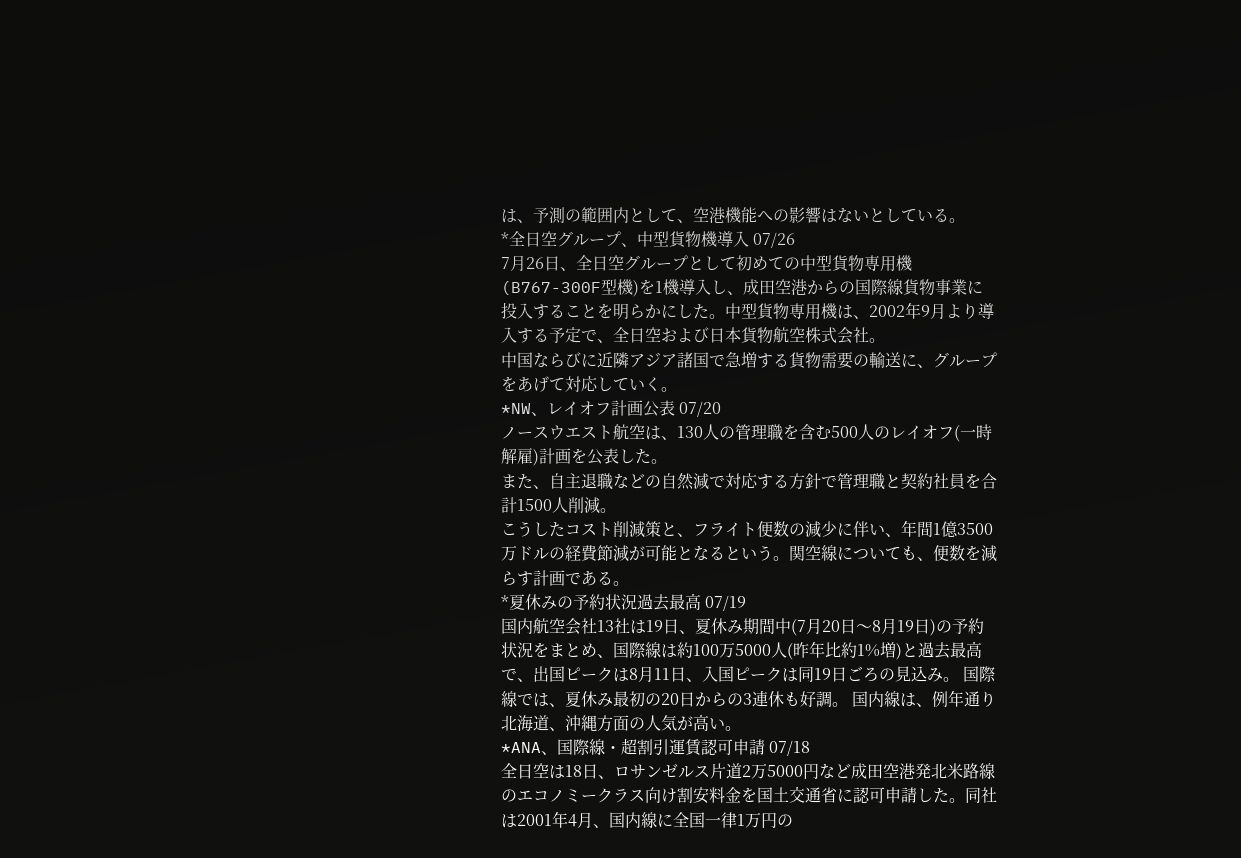は、予測の範囲内として、空港機能への影響はないとしている。
*全日空グループ、中型貨物機導入 07/26
7月26日、全日空グループとして初めての中型貨物専用機(B767-300F型機)を1機導入し、成田空港からの国際線貨物事業に投入することを明らかにした。中型貨物専用機は、2002年9月より導入する予定で、全日空および日本貨物航空株式会社。
中国ならびに近隣アジア諸国で急増する貨物需要の輸送に、グループをあげて対応していく。
*NW、レイオフ計画公表 07/20
ノースウエスト航空は、130人の管理職を含む500人のレイオフ(一時解雇)計画を公表した。
また、自主退職などの自然減で対応する方針で管理職と契約社員を合計1500人削減。
こうしたコスト削減策と、フライト便数の減少に伴い、年間1億3500万ドルの経費節減が可能となるという。関空線についても、便数を減らす計画である。
*夏休みの予約状況過去最高 07/19
国内航空会社13社は19日、夏休み期間中(7月20日〜8月19日)の予約状況をまとめ、国際線は約100万5000人(昨年比約1%増)と過去最高で、出国ピークは8月11日、入国ピークは同19日ごろの見込み。 国際線では、夏休み最初の20日からの3連休も好調。 国内線は、例年通り北海道、沖縄方面の人気が高い。
*ANA、国際線・超割引運賃認可申請 07/18
全日空は18日、ロサンゼルス片道2万5000円など成田空港発北米路線のエコノミークラス向け割安料金を国土交通省に認可申請した。同社は2001年4月、国内線に全国一律1万円の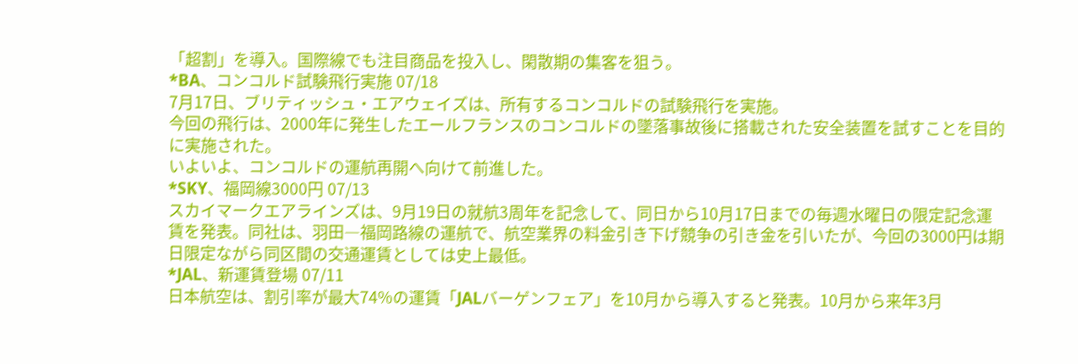「超割」を導入。国際線でも注目商品を投入し、閑散期の集客を狙う。
*BA、コンコルド試験飛行実施 07/18
7月17日、ブリティッシュ・エアウェイズは、所有するコンコルドの試験飛行を実施。
今回の飛行は、2000年に発生したエールフランスのコンコルドの墜落事故後に搭載された安全装置を試すことを目的に実施された。
いよいよ、コンコルドの運航再開へ向けて前進した。
*SKY、福岡線3000円 07/13
スカイマークエアラインズは、9月19日の就航3周年を記念して、同日から10月17日までの毎週水曜日の限定記念運賃を発表。同社は、羽田―福岡路線の運航で、航空業界の料金引き下げ競争の引き金を引いたが、今回の3000円は期日限定ながら同区間の交通運賃としては史上最低。
*JAL、新運賃登場 07/11
日本航空は、割引率が最大74%の運賃「JALバーゲンフェア」を10月から導入すると発表。10月から来年3月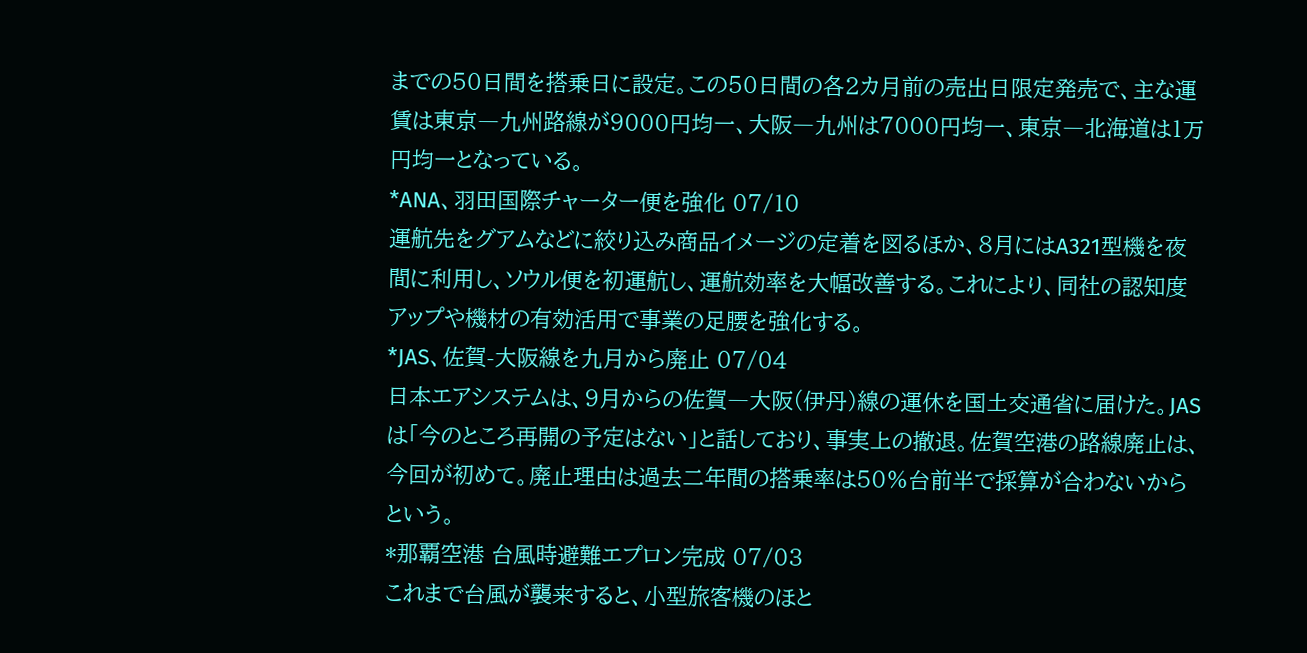までの50日間を搭乗日に設定。この50日間の各2カ月前の売出日限定発売で、主な運賃は東京―九州路線が9000円均一、大阪―九州は7000円均一、東京―北海道は1万円均一となっている。
*ANA、羽田国際チャーター便を強化 07/10
運航先をグアムなどに絞り込み商品イメージの定着を図るほか、8月にはA321型機を夜間に利用し、ソウル便を初運航し、運航効率を大幅改善する。これにより、同社の認知度アップや機材の有効活用で事業の足腰を強化する。
*JAS、佐賀-大阪線を九月から廃止 07/04
日本エアシステムは、9月からの佐賀―大阪(伊丹)線の運休を国土交通省に届けた。JASは「今のところ再開の予定はない」と話しており、事実上の撤退。佐賀空港の路線廃止は、今回が初めて。廃止理由は過去二年間の搭乗率は50%台前半で採算が合わないからという。
*那覇空港 台風時避難エプロン完成 07/03
これまで台風が襲来すると、小型旅客機のほと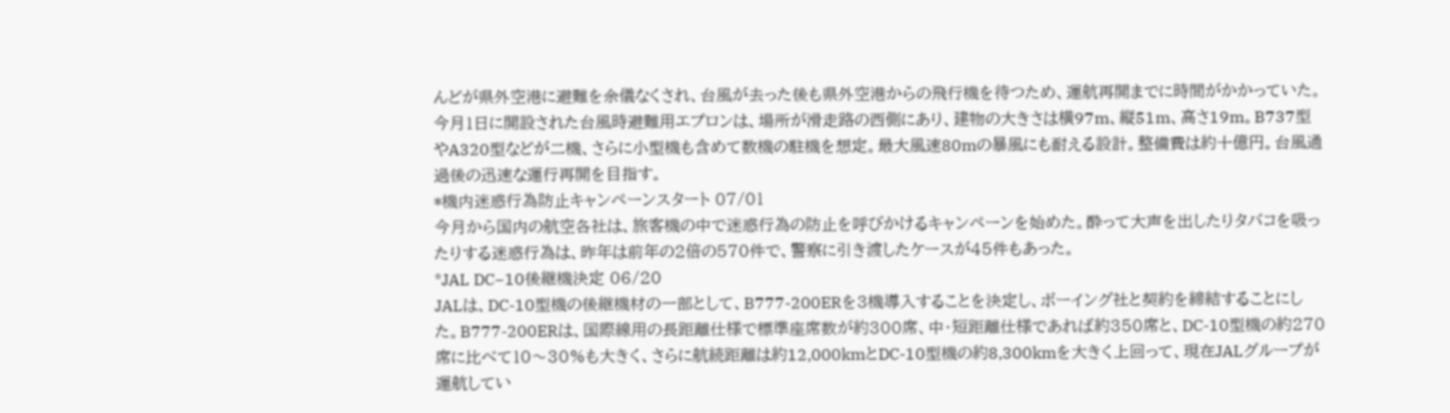んどが県外空港に避難を余儀なくされ、台風が去った後も県外空港からの飛行機を待つため、運航再開までに時間がかかっていた。今月1日に開設された台風時避難用エプロンは、場所が滑走路の西側にあり、建物の大きさは横97m、縦51m、高さ19m。B737型やA320型などが二機、さらに小型機も含めて数機の駐機を想定。最大風速80mの暴風にも耐える設計。整備費は約十億円。台風通過後の迅速な運行再開を目指す。
*機内迷惑行為防止キャンペーンスタート 07/01
今月から国内の航空各社は、旅客機の中で迷惑行為の防止を呼びかけるキャンペーンを始めた。酔って大声を出したりタバコを吸ったりする迷惑行為は、昨年は前年の2倍の570件で、警察に引き渡したケースが45件もあった。
*JAL DC−10後継機決定 06/20
JALは、DC-10型機の後継機材の一部として、B777-200ERを3機導入することを決定し、ボーイング社と契約を締結することにした。B777-200ERは、国際線用の長距離仕様で標準座席数が約300席、中・短距離仕様であれば約350席と、DC-10型機の約270席に比べて10〜30%も大きく、さらに航続距離は約12,000kmとDC-10型機の約8,300kmを大きく上回って、現在JALグループが運航してい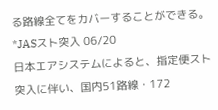る路線全てをカバーすることができる。
*JASスト突入 06/20
日本エアシステムによると、指定便スト突入に伴い、国内51路線・172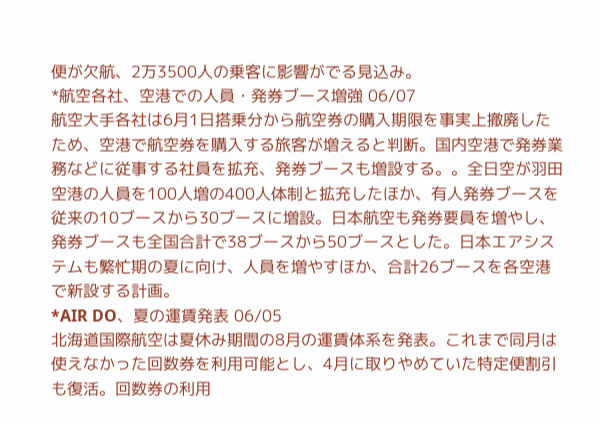便が欠航、2万3500人の乗客に影響がでる見込み。
*航空各社、空港での人員・発券ブース増強 06/07
航空大手各社は6月1日搭乗分から航空券の購入期限を事実上撤廃したため、空港で航空券を購入する旅客が増えると判断。国内空港で発券業務などに従事する社員を拡充、発券ブースも増設する。。全日空が羽田空港の人員を100人増の400人体制と拡充したほか、有人発券ブースを従来の10ブースから30ブースに増設。日本航空も発券要員を増やし、発券ブースも全国合計で38ブースから50ブースとした。日本エアシステムも繁忙期の夏に向け、人員を増やすほか、合計26ブースを各空港で新設する計画。
*AIR DO、夏の運賃発表 06/05
北海道国際航空は夏休み期間の8月の運賃体系を発表。これまで同月は使えなかった回数券を利用可能とし、4月に取りやめていた特定便割引も復活。回数券の利用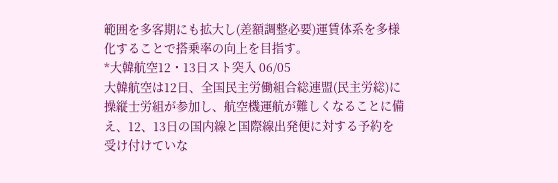範囲を多客期にも拡大し(差額調整必要)運賃体系を多様化することで搭乗率の向上を目指す。
*大韓航空12・13日スト突入 06/05
大韓航空は12日、全国民主労働組合総連盟(民主労総)に操縦士労組が参加し、航空機運航が難しくなることに備え、12、13日の国内線と国際線出発便に対する予約を受け付けていな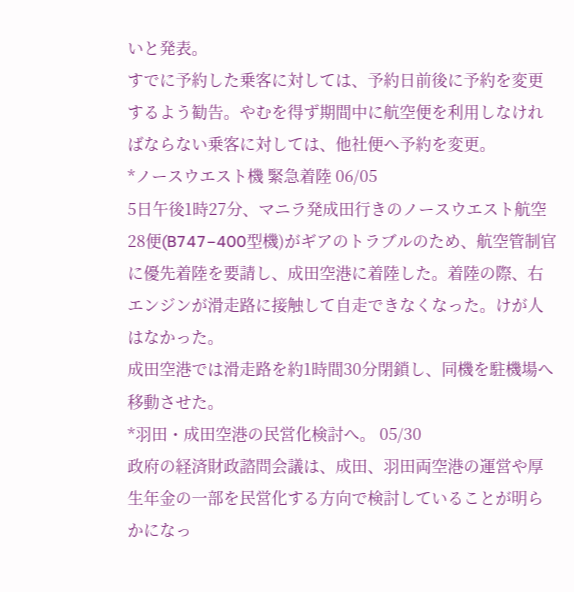いと発表。
すでに予約した乗客に対しては、予約日前後に予約を変更するよう勧告。やむを得ず期間中に航空便を利用しなければならない乗客に対しては、他社便へ予約を変更。
*ノースウエスト機 緊急着陸 06/05
5日午後1時27分、マニラ発成田行きのノースウエスト航空28便(B747−400型機)がギアのトラブルのため、航空管制官に優先着陸を要請し、成田空港に着陸した。着陸の際、右エンジンが滑走路に接触して自走できなくなった。けが人はなかった。
成田空港では滑走路を約1時間30分閉鎖し、同機を駐機場へ移動させた。
*羽田・成田空港の民営化検討へ。 05/30
政府の経済財政諮問会議は、成田、羽田両空港の運営や厚生年金の一部を民営化する方向で検討していることが明らかになっ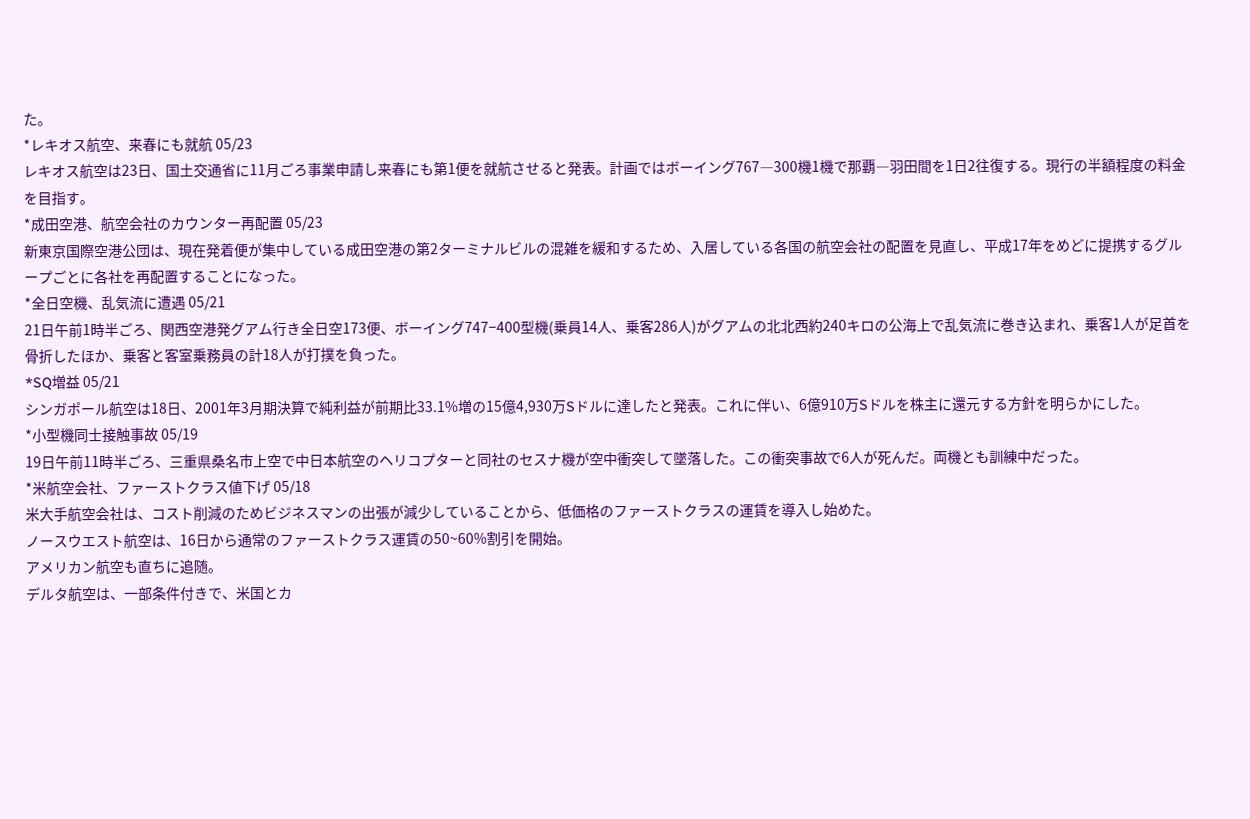た。
*レキオス航空、来春にも就航 05/23
レキオス航空は23日、国土交通省に11月ごろ事業申請し来春にも第1便を就航させると発表。計画ではボーイング767―300機1機で那覇―羽田間を1日2往復する。現行の半額程度の料金を目指す。
*成田空港、航空会社のカウンター再配置 05/23
新東京国際空港公団は、現在発着便が集中している成田空港の第2ターミナルビルの混雑を緩和するため、入居している各国の航空会社の配置を見直し、平成17年をめどに提携するグループごとに各社を再配置することになった。
*全日空機、乱気流に遭遇 05/21
21日午前1時半ごろ、関西空港発グアム行き全日空173便、ボーイング747−400型機(乗員14人、乗客286人)がグアムの北北西約240キロの公海上で乱気流に巻き込まれ、乗客1人が足首を骨折したほか、乗客と客室乗務員の計18人が打撲を負った。
*SQ増益 05/21
シンガポール航空は18日、2001年3月期決算で純利益が前期比33.1%増の15億4,930万Sドルに達したと発表。これに伴い、6億910万Sドルを株主に還元する方針を明らかにした。
*小型機同士接触事故 05/19
19日午前11時半ごろ、三重県桑名市上空で中日本航空のヘリコプターと同社のセスナ機が空中衝突して墜落した。この衝突事故で6人が死んだ。両機とも訓練中だった。
*米航空会社、ファーストクラス値下げ 05/18
米大手航空会社は、コスト削減のためビジネスマンの出張が減少していることから、低価格のファーストクラスの運賃を導入し始めた。
ノースウエスト航空は、16日から通常のファーストクラス運賃の50~60%割引を開始。
アメリカン航空も直ちに追随。
デルタ航空は、一部条件付きで、米国とカ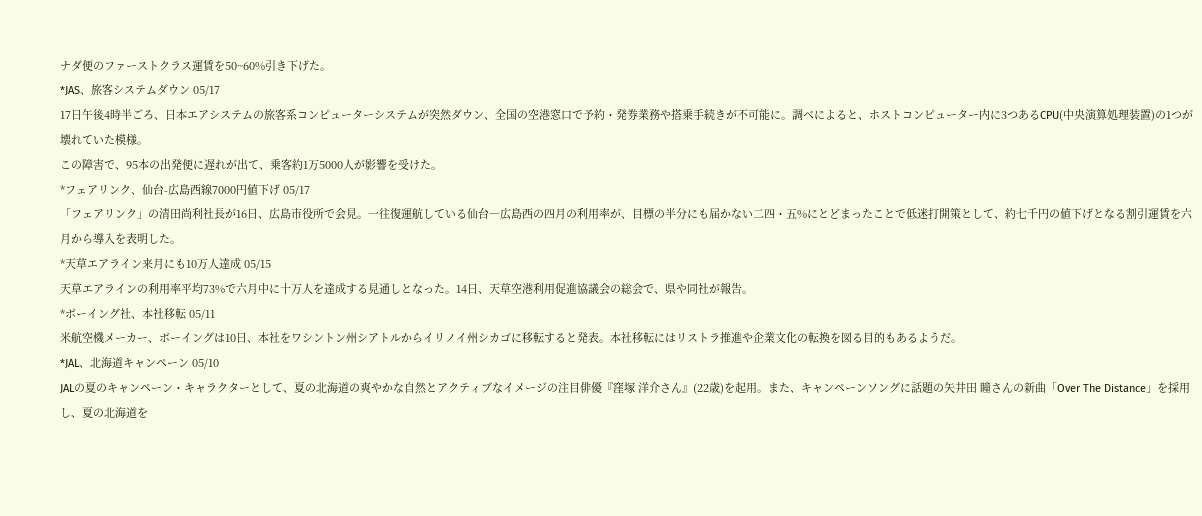ナダ便のファーストクラス運賃を50~60%引き下げた。
*JAS、旅客システムダウン 05/17
17日午後4時半ごろ、日本エアシステムの旅客系コンピューターシステムが突然ダウン、全国の空港窓口で予約・発券業務や搭乗手続きが不可能に。調べによると、ホストコンピューター内に3つあるCPU(中央演算処理装置)の1つが壊れていた模様。
この障害で、95本の出発便に遅れが出て、乗客約1万5000人が影響を受けた。
*フェアリンク、仙台-広島西線7000円値下げ 05/17
「フェアリンク」の清田尚利社長が16日、広島市役所で会見。一往復運航している仙台―広島西の四月の利用率が、目標の半分にも届かない二四・五%にとどまったことで低迷打開策として、約七千円の値下げとなる割引運賃を六月から導入を表明した。
*天草エアライン来月にも10万人達成 05/15
天草エアラインの利用率平均73%で六月中に十万人を達成する見通しとなった。14日、天草空港利用促進協議会の総会で、県や同社が報告。
*ボーイング社、本社移転 05/11
米航空機メーカー、ボーイングは10日、本社をワシントン州シアトルからイリノイ州シカゴに移転すると発表。本社移転にはリストラ推進や企業文化の転換を図る目的もあるようだ。
*JAL、北海道キャンペーン 05/10
JALの夏のキャンペーン・キャラクターとして、夏の北海道の爽やかな自然とアクティブなイメージの注目俳優『窪塚 洋介さん』(22歳)を起用。また、キャンペーンソングに話題の矢井田 瞳さんの新曲「Over The Distance」を採用し、夏の北海道を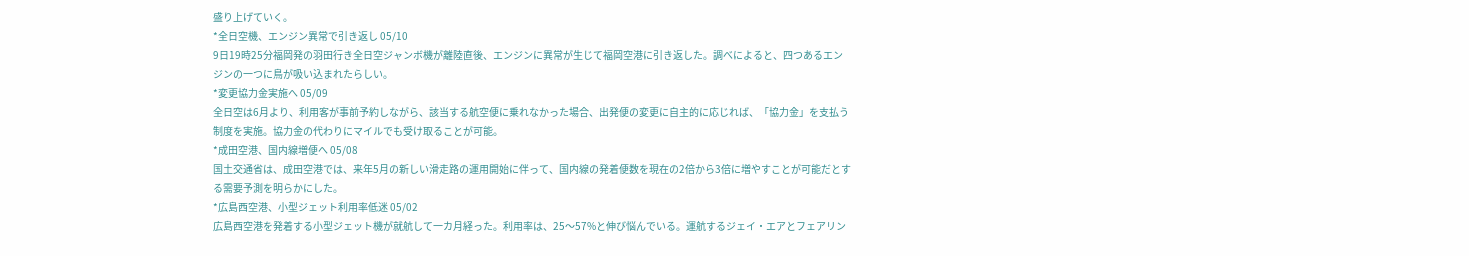盛り上げていく。
*全日空機、エンジン異常で引き返し 05/10
9日19時25分福岡発の羽田行き全日空ジャンボ機が離陸直後、エンジンに異常が生じて福岡空港に引き返した。調べによると、四つあるエンジンの一つに鳥が吸い込まれたらしい。
*変更協力金実施へ 05/09
全日空は6月より、利用客が事前予約しながら、該当する航空便に乗れなかった場合、出発便の変更に自主的に応じれば、「協力金」を支払う制度を実施。協力金の代わりにマイルでも受け取ることが可能。
*成田空港、国内線増便へ 05/08
国土交通省は、成田空港では、来年5月の新しい滑走路の運用開始に伴って、国内線の発着便数を現在の2倍から3倍に増やすことが可能だとする需要予測を明らかにした。
*広島西空港、小型ジェット利用率低迷 05/02
広島西空港を発着する小型ジェット機が就航して一カ月経った。利用率は、25〜57%と伸び悩んでいる。運航するジェイ・エアとフェアリン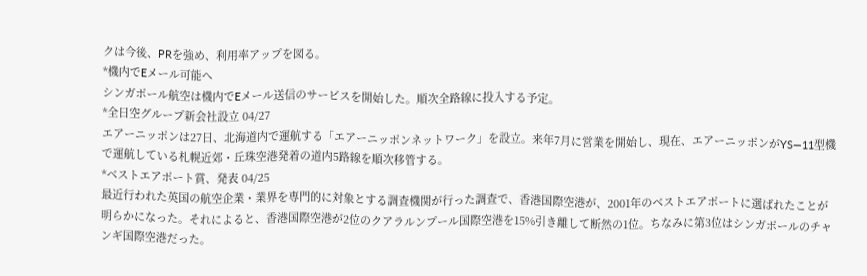クは今後、PRを強め、利用率アップを図る。
*機内でEメール可能へ
シンガポール航空は機内でEメール送信のサービスを開始した。順次全路線に投入する予定。
*全日空グループ新会社設立 04/27
エアーニッポンは27日、北海道内で運航する「エアーニッポンネットワーク」を設立。来年7月に営業を開始し、現在、エアーニッポンがYS―11型機で運航している札幌近郊・丘珠空港発着の道内5路線を順次移管する。
*ベストエアポート賞、発表 04/25
最近行われた英国の航空企業・業界を専門的に対象とする調査機関が行った調査で、香港国際空港が、2001年のベストエアポートに選ばれたことが明らかになった。それによると、香港国際空港が2位のクアラルンプール国際空港を15%引き離して断然の1位。ちなみに第3位はシンガポールのチャンギ国際空港だった。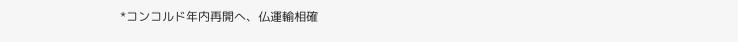*コンコルド年内再開へ、仏運輸相確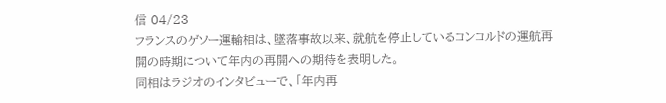信 04/23
フランスのゲソー運輸相は、墜落事故以来、就航を停止しているコンコルドの運航再開の時期について年内の再開への期待を表明した。
同相はラジオのインタビューで、「年内再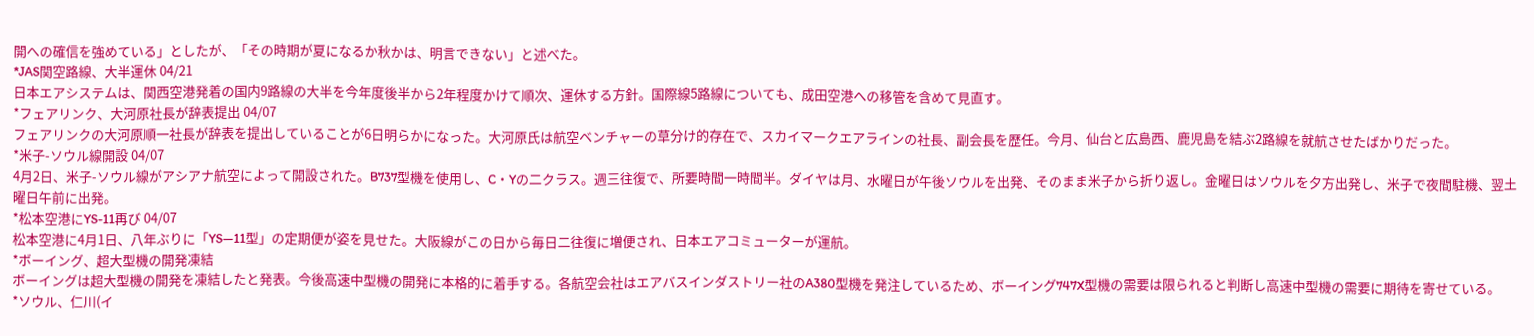開への確信を強めている」としたが、「その時期が夏になるか秋かは、明言できない」と述べた。
*JAS関空路線、大半運休 04/21
日本エアシステムは、関西空港発着の国内9路線の大半を今年度後半から2年程度かけて順次、運休する方針。国際線5路線についても、成田空港への移管を含めて見直す。
*フェアリンク、大河原社長が辞表提出 04/07
フェアリンクの大河原順一社長が辞表を提出していることが6日明らかになった。大河原氏は航空ベンチャーの草分け的存在で、スカイマークエアラインの社長、副会長を歴任。今月、仙台と広島西、鹿児島を結ぶ2路線を就航させたばかりだった。
*米子-ソウル線開設 04/07
4月2日、米子-ソウル線がアシアナ航空によって開設された。B737型機を使用し、C・Yの二クラス。週三往復で、所要時間一時間半。ダイヤは月、水曜日が午後ソウルを出発、そのまま米子から折り返し。金曜日はソウルを夕方出発し、米子で夜間駐機、翌土曜日午前に出発。
*松本空港にYS-11再び 04/07
松本空港に4月1日、八年ぶりに「YS―11型」の定期便が姿を見せた。大阪線がこの日から毎日二往復に増便され、日本エアコミューターが運航。
*ボーイング、超大型機の開発凍結
ボーイングは超大型機の開発を凍結したと発表。今後高速中型機の開発に本格的に着手する。各航空会社はエアバスインダストリー社のA380型機を発注しているため、ボーイング747X型機の需要は限られると判断し高速中型機の需要に期待を寄せている。
*ソウル、仁川(イ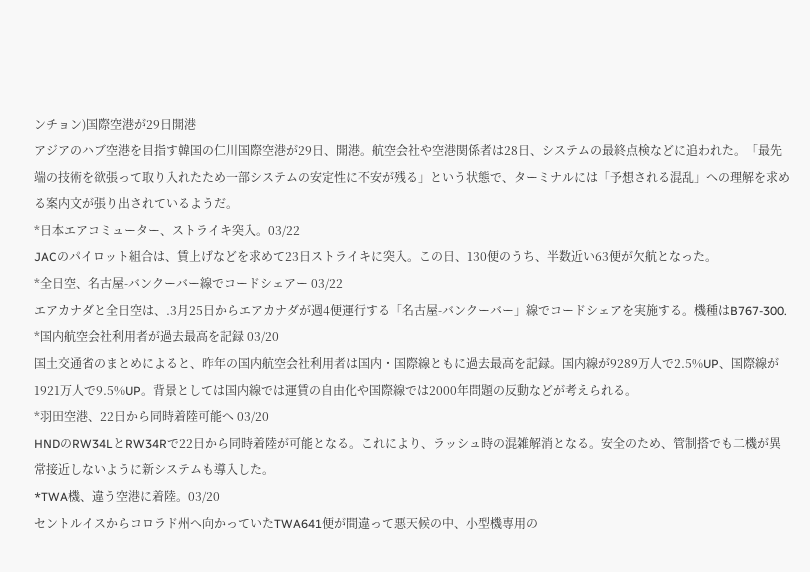ンチョン)国際空港が29日開港
アジアのハブ空港を目指す韓国の仁川国際空港が29日、開港。航空会社や空港関係者は28日、システムの最終点検などに追われた。「最先端の技術を欲張って取り入れたため一部システムの安定性に不安が残る」という状態で、ターミナルには「予想される混乱」への理解を求める案内文が張り出されているようだ。
*日本エアコミューター、ストライキ突入。03/22
JACのパイロット組合は、賃上げなどを求めて23日ストライキに突入。この日、130便のうち、半数近い63便が欠航となった。
*全日空、名古屋-バンクーバー線でコードシェアー 03/22
エアカナダと全日空は、.3月25日からエアカナダが週4便運行する「名古屋-バンクーバー」線でコードシェアを実施する。機種はB767-300.
*国内航空会社利用者が過去最高を記録 03/20
国土交通省のまとめによると、昨年の国内航空会社利用者は国内・国際線ともに過去最高を記録。国内線が9289万人で2.5%UP、国際線が1921万人で9.5%UP。背景としては国内線では運賃の自由化や国際線では2000年問題の反動などが考えられる。
*羽田空港、22日から同時着陸可能へ 03/20
HNDのRW34LとRW34Rで22日から同時着陸が可能となる。これにより、ラッシュ時の混雑解消となる。安全のため、管制搭でも二機が異常接近しないように新システムも導入した。
*TWA機、違う空港に着陸。03/20
セントルイスからコロラド州へ向かっていたTWA641便が間違って悪天候の中、小型機専用の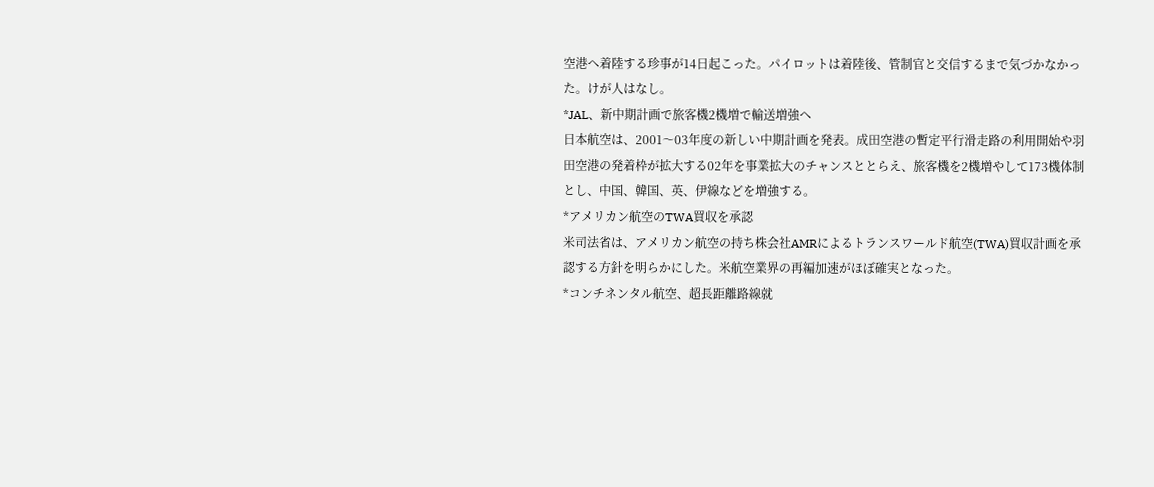空港へ着陸する珍事が14日起こった。パイロットは着陸後、管制官と交信するまで気づかなかった。けが人はなし。
*JAL、新中期計画で旅客機2機増で輸送増強へ
日本航空は、2001〜03年度の新しい中期計画を発表。成田空港の暫定平行滑走路の利用開始や羽田空港の発着枠が拡大する02年を事業拡大のチャンスととらえ、旅客機を2機増やして173機体制とし、中国、韓国、英、伊線などを増強する。
*アメリカン航空のTWA買収を承認
米司法省は、アメリカン航空の持ち株会社AMRによるトランスワールド航空(TWA)買収計画を承認する方針を明らかにした。米航空業界の再編加速がほぼ確実となった。
*コンチネンタル航空、超長距離路線就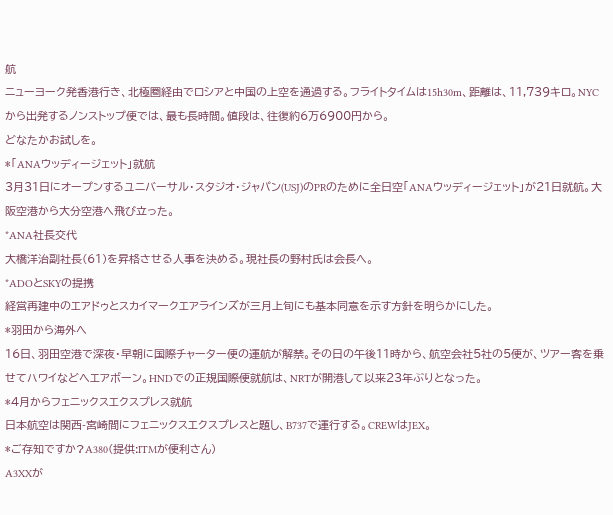航
ニューヨーク発香港行き、北極圏経由でロシアと中国の上空を通過する。フライトタイムは15h30m、距離は、11,739キロ。NYCから出発するノンストップ便では、最も長時間。値段は、往復約6万6900円から。
どなたかお試しを。
*「ANAウッディージェット」就航
3月31日にオープンするユニバーサル・スタジオ・ジャパン(USJ)のPRのために全日空「ANAウッディージェット」が21日就航。大阪空港から大分空港へ飛び立った。
*ANA社長交代
大橋洋治副社長(61)を昇格させる人事を決める。現社長の野村氏は会長へ。
*ADOとSKYの提携
経営再建中のエアドゥとスカイマークエアラインズが三月上旬にも基本同意を示す方針を明らかにした。
*羽田から海外へ
16日、羽田空港で深夜・早朝に国際チャーター便の運航が解禁。その日の午後11時から、航空会社5社の5便が、ツアー客を乗せてハワイなどへエアボーン。HNDでの正規国際便就航は、NRTが開港して以来23年ぶりとなった。
*4月からフェニックスエクスプレス就航
日本航空は関西-宮崎間にフェニックスエクスプレスと題し、B737で運行する。CREWはJEX。
*ご存知ですか?A380(提供:ITMが便利さん)
A3XXが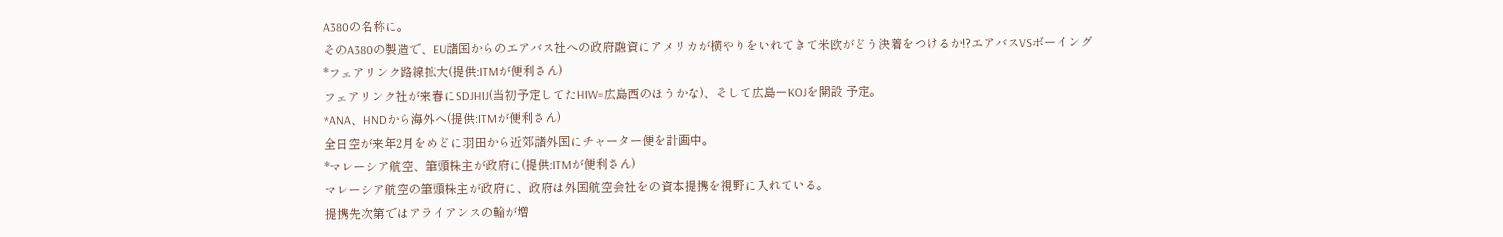A380の名称に。
そのA380の製造で、EU諸国からのエアバス社への政府融資にアメリカが横やりをいれてきて米欧がどう決着をつけるか!?エアバスVSボーイング
*フェアリンク路線拡大(提供:ITMが便利さん)
フェアリンク社が来春にSDJHIJ(当初予定してたHIW=広島西のほうかな)、そして広島ーKOJを開設 予定。
*ANA、HNDから海外へ(提供:ITMが便利さん)
全日空が来年2月をめどに羽田から近郊諸外国にチャーター便を計画中。
*マレーシア航空、筆頭株主が政府に(提供:ITMが便利さん)
マレーシア航空の筆頭株主が政府に、政府は外国航空会社をの資本提携を視野に入れている。
提携先次第ではアライアンスの輪が増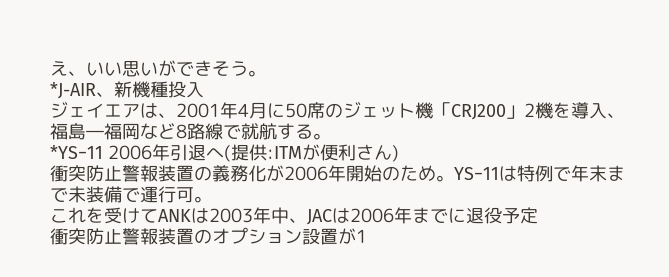え、いい思いができそう。
*J-AIR、新機種投入
ジェイエアは、2001年4月に50席のジェット機「CRJ200」2機を導入、福島―福岡など8路線で就航する。
*YS−11 2006年引退へ(提供:ITMが便利さん)
衝突防止警報装置の義務化が2006年開始のため。YS−11は特例で年末まで未装備で運行可。
これを受けてANKは2003年中、JACは2006年までに退役予定
衝突防止警報装置のオプション設置が1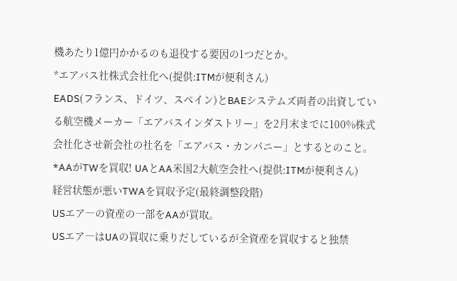機あたり1億円かかるのも退役する要因の1つだとか。
*エアバス社株式会社化へ(提供:ITMが便利さん)
EADS(フランス、ドイツ、スペイン)とBAEシステムズ両者の出資している航空機メーカー「エアバスインダストリー」を2月末までに100%株式会社化させ新会社の社名を「エアバス・カンパニー」とするとのこと。
*AAがTWを買収! UAとAA米国2大航空会社へ(提供:ITMが便利さん)
経営状態が悪いTWAを買収予定(最終調整段階)
USエア―の資産の一部をAAが買取。
USエア―はUAの買収に乗りだしているが全資産を買収すると独禁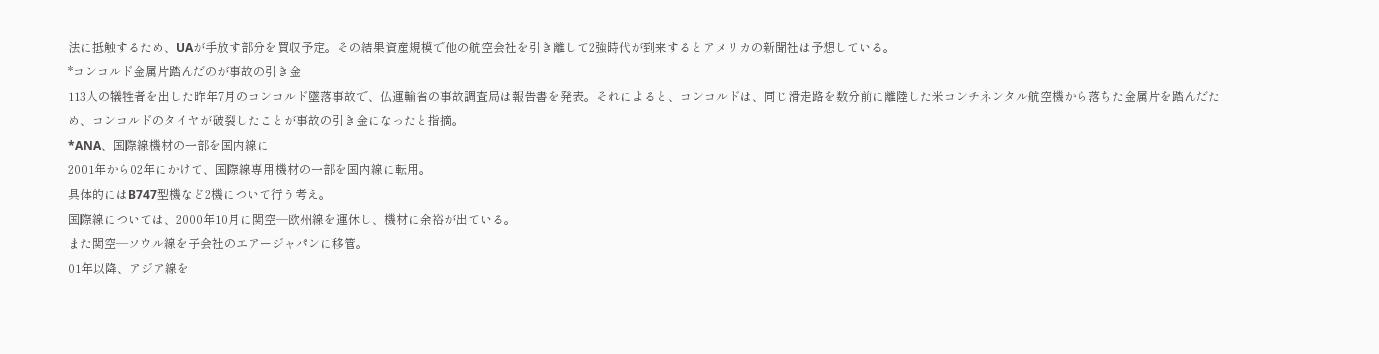法に抵触するため、UAが手放す部分を買収予定。その結果資産規模で他の航空会社を引き離して2強時代が到来するとアメリカの新聞社は予想している。
*コンコルド金属片踏んだのが事故の引き金
113人の犠牲者を出した昨年7月のコンコルド墜落事故で、仏運輸省の事故調査局は報告書を発表。それによると、コンコルドは、同じ滑走路を数分前に離陸した米コンチネンタル航空機から落ちた金属片を踏んだため、コンコルドのタイヤが破裂したことが事故の引き金になったと指摘。
*ANA、国際線機材の一部を国内線に
2001年から02年にかけて、国際線専用機材の一部を国内線に転用。
具体的にはB747型機など2機について行う考え。
国際線については、2000年10月に関空―欧州線を運休し、機材に余裕が出ている。
また関空―ソウル線を子会社のエアージャパンに移管。
01年以降、アジア線を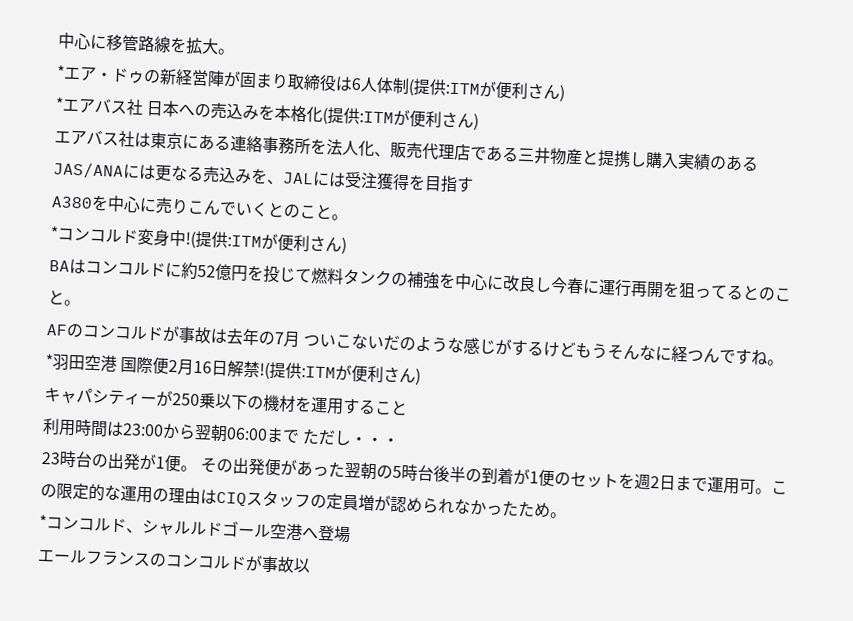中心に移管路線を拡大。
*エア・ドゥの新経営陣が固まり取締役は6人体制(提供:ITMが便利さん)
*エアバス社 日本への売込みを本格化(提供:ITMが便利さん)
エアバス社は東京にある連絡事務所を法人化、販売代理店である三井物産と提携し購入実績のあるJAS/ANAには更なる売込みを、JALには受注獲得を目指す
A380を中心に売りこんでいくとのこと。
*コンコルド変身中!(提供:ITMが便利さん)
BAはコンコルドに約52億円を投じて燃料タンクの補強を中心に改良し今春に運行再開を狙ってるとのこと。
AFのコンコルドが事故は去年の7月 ついこないだのような感じがするけどもうそんなに経つんですね。
*羽田空港 国際便2月16日解禁!(提供:ITMが便利さん)
キャパシティーが250乗以下の機材を運用すること
利用時間は23:00から翌朝06:00まで ただし・・・
23時台の出発が1便。 その出発便があった翌朝の5時台後半の到着が1便のセットを週2日まで運用可。この限定的な運用の理由はCIQスタッフの定員増が認められなかったため。
*コンコルド、シャルルドゴール空港へ登場
エールフランスのコンコルドが事故以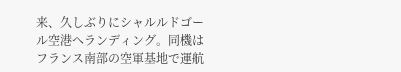来、久しぶりにシャルルドゴール空港へランディング。同機はフランス南部の空軍基地で運航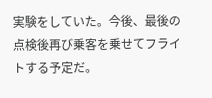実験をしていた。今後、最後の点検後再び乗客を乗せてフライトする予定だ。